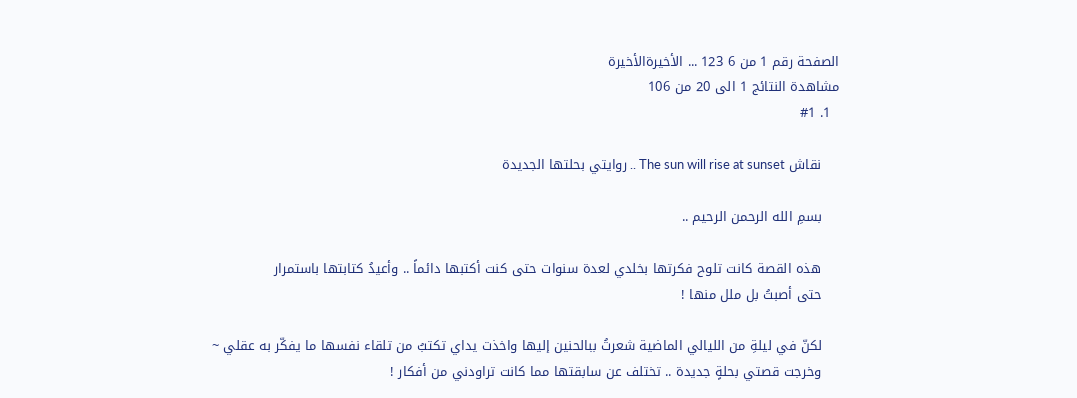الصفحة رقم 1 من 6 123 ... الأخيرةالأخيرة
مشاهدة النتائج 1 الى 20 من 106
  1. #1

    نقاش The sun will rise at sunset .. روايتي بحلتها الجديدة

    بسمِ الله الرحمن الرحيم ..

    هذه القصة كانت تلوح فكرتها بخلدي لعدة سنوات حتى كنت أكتبها دائماً .. وأعيدُ كتابتها باستمرار
    حتى أصبتُ بل ملل منها !

    لكنّ في ليلةِ من الليالي الماضية شعرتُ ببالحنين إليها واخذت يداي تكتبُ من تلقاء نفسها ما يفكّر به عقلي ~
    وخرجت قصتي بحلةٍ جديدة .. تختلف عن سابقتها مما كانت تراودني من أفكار !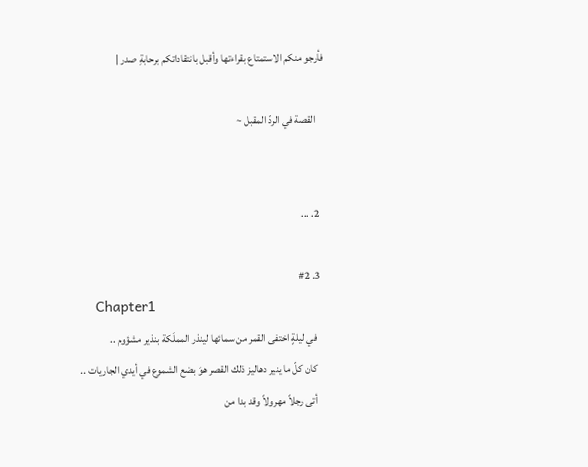فأرجو منكم الاستمتاع بقراءتها وأقبل بانتقاداتكم برحابةِ صدر |

    القصة في الردّ المقبل ~


  2. ...

  3. #2
    Chapter1
    في ليلةٍ اختفى القمر من سمائها لينذر المملَكة بنذير مشؤوم ..
    كان كلّ ما ينير دهاليز ذلك القصر هوَ بضع الشموع في أيدي الجاريات ..
    أتى رجلاً مهرولاً وقد بدا من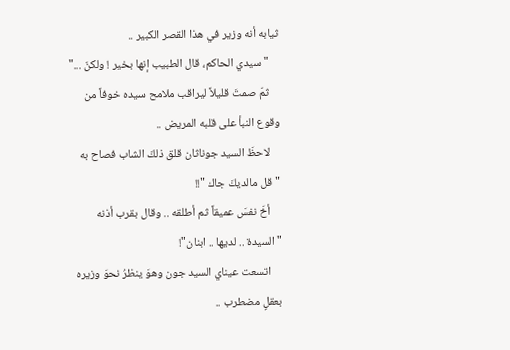ثيابه أنه وزير في هذا القصر الكبير ..
    "سيدي الحاكم، قال الطبيب إنها بخير ! ولكنّ ..."
    ثمّ صمتَ قليلاً ليراقب ملامح سيده خوفاً من وقوع النبأ على قلبه المريض ..
    لاحظَ السيد جوناثان قلق ذلكَ الشاب فصاح به "قل مالديكَ جاك "!!
    أخَ نفسَ عميقاً ثم أطلقه .. وقال بقرب أذنه "السيدة .. لديها .. ابنان"!
    اتسعت عيناي السيد جون وهوَ ينظرُ نحوَ وزيره بعقلٍ مضطرب ..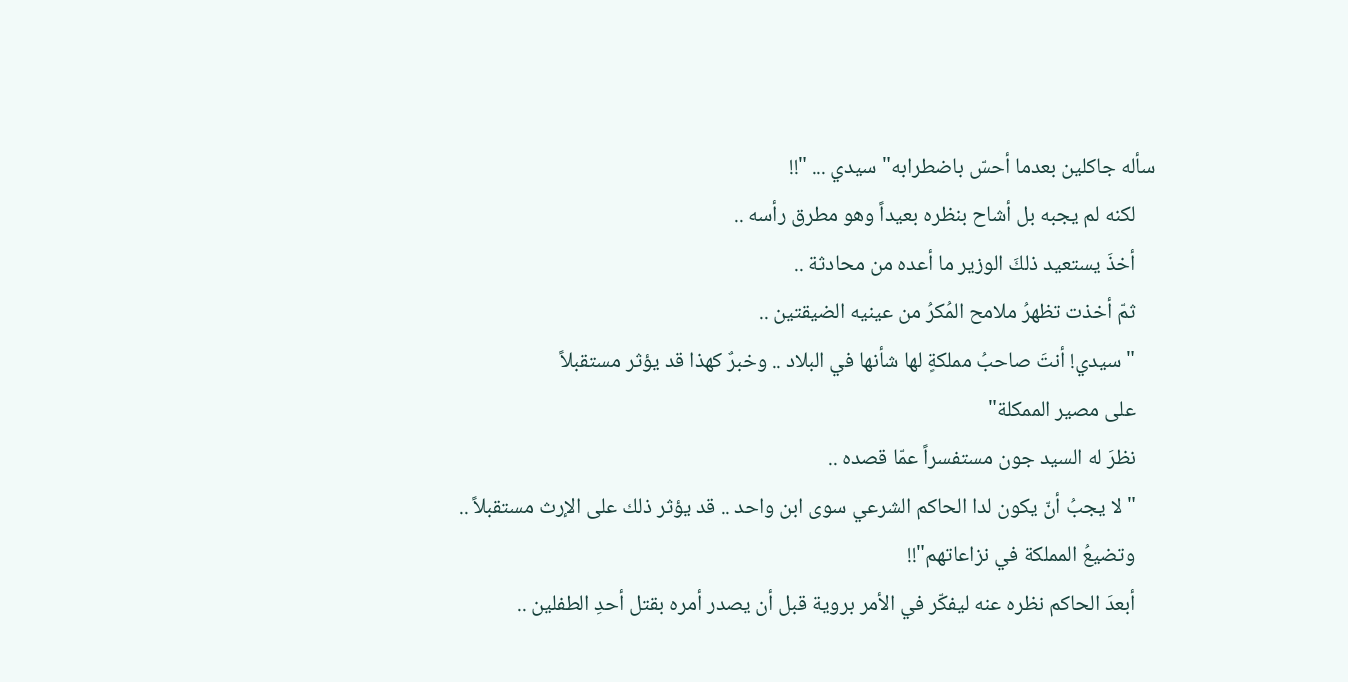سأله جاكلين بعدما أحسّ باضطرابه"سيدي ... "!!
    لكنه لم يجبه بل أشاح بنظره بعيداً وهو مطرق رأسه ..
    أخذَ يستعيد ذلكَ الوزير ما أعده من محادثة ..
    ثمّ أخذت تظهرُ ملامح المُكرُ من عينيه الضيقتين ..
    "سيدي! أنتَ صاحبُ مملكةٍ لها شأنها في البلاد .. وخبرٌ كهذا قد يؤثر مستقبلاً
    على مصير الممكلة"
    نظرَ له السيد جون مستفسراً عمّا قصده ..
    "لا يجبُ أنّ يكون لدا الحاكم الشرعي سوى ابن واحد .. قد يؤثر ذلك على الإرث مستقبلاً ..
    وتضيعُ المملكة في نزاعاتهم"!!
    أبعدَ الحاكم نظره عنه ليفكّر في الأمر بروية قبل أن يصدر أمره بقتل أحدِ الطفلين ..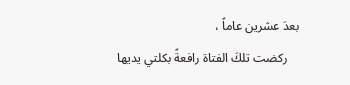بعدَ عشرين عاماً ،
    ركضت تلكَ الفتاة رافعةً بكلتي يديها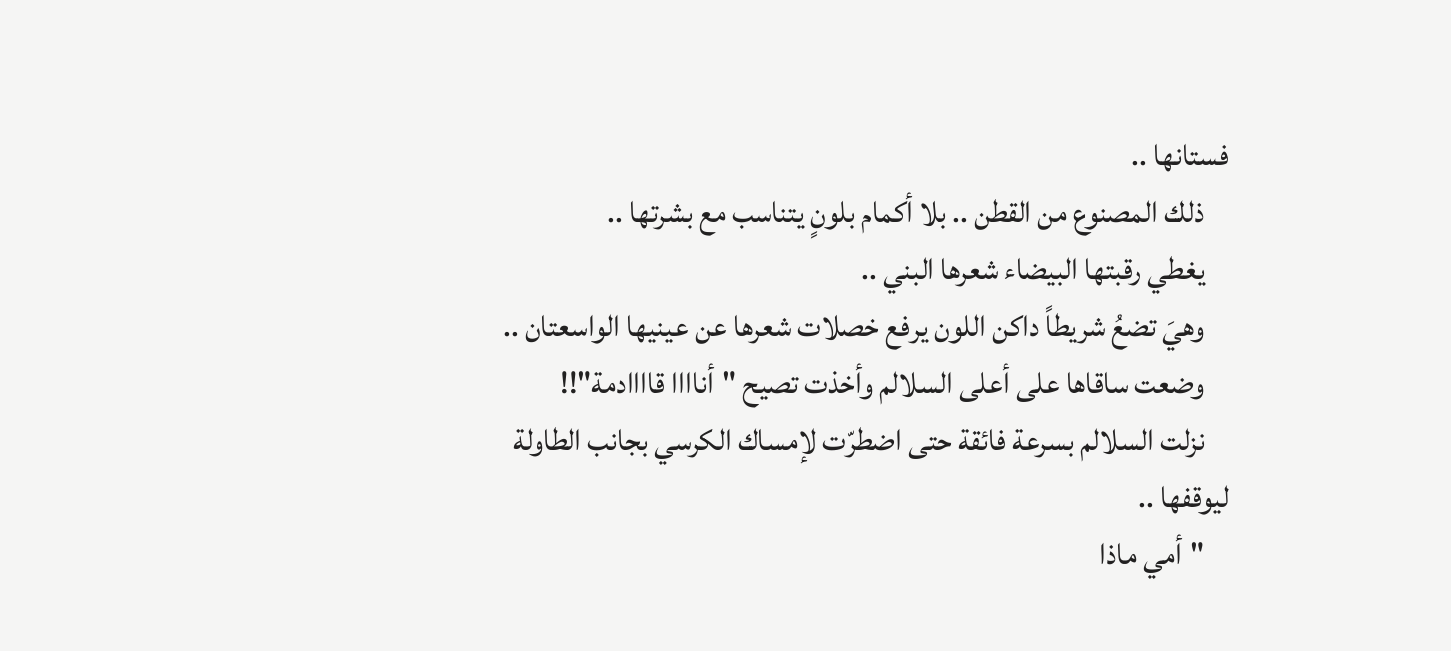فستانها ..
    ذلك المصنوع من القطن .. بلا أكمام بلونٍ يتناسب مع بشرتها ..
    يغطي رقبتها البيضاء شعرها البني ..
    وهيَ تضعُ شريطاً داكن اللون يرفع خصلات شعرها عن عينيها الواسعتان ..
    وضعت ساقاها على أعلى السلالم وأخذت تصيح "أناااا قاااادمة"!!
    نزلت السلالم بسرعة فائقة حتى اضطرّت لإمساك الكرسي بجانب الطاولة ليوقفها ..
    "أمي ماذا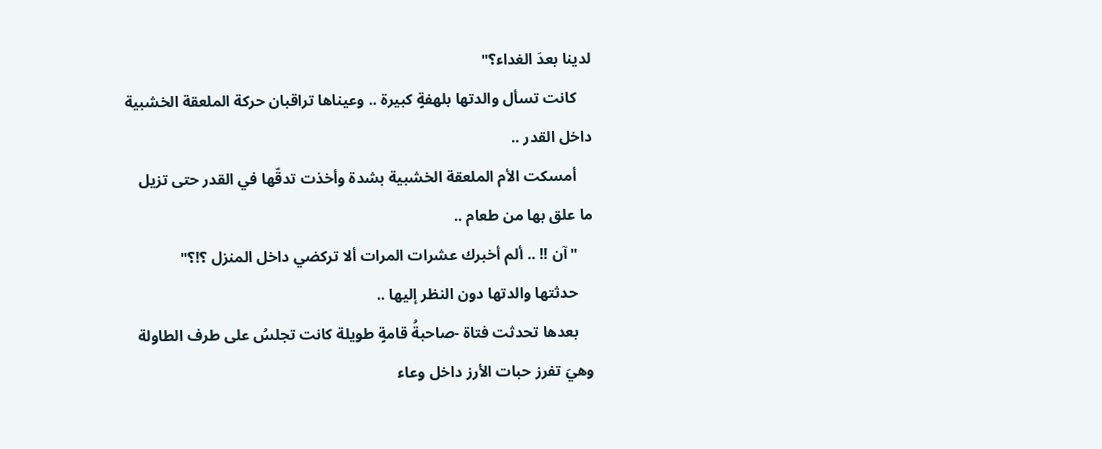لدينا بعدَ الغداء؟"
    كانت تسأل والدتها بلهفةٍ كبيرة .. وعيناها تراقبان حركة الملعقة الخشبية داخل القدر ..
    أمسكت الأم الملعقة الخشبية بشدة وأخذت تدقّها في القدر حتى تزيل ما علق بها من طعام ..
    "آن !! .. ألم أخبرك عشرات المرات ألا تركضي داخل المنزل ؟!؟"
    حدثتها والدتها دون النظر إليها ..
    بعدها تحدثت فتاة -صاحبةُ قامةٍ طويلة كانت تجلسُ على طرف الطاولة وهيَ تفرز حبات الأرز داخل وعاء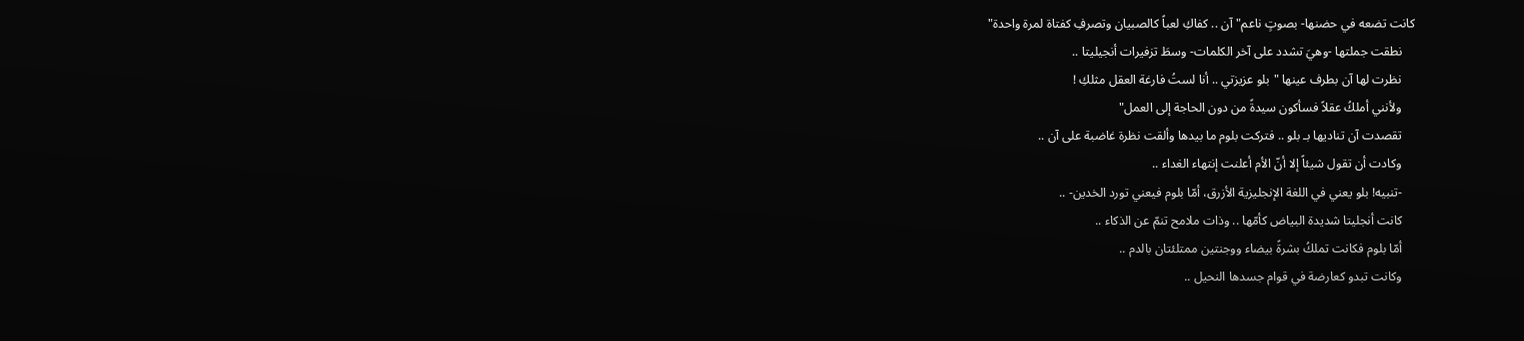كانت تضعه في حضنها- بصوتٍ ناعم"آن .. كفاكِ لعباً كالصبيان وتصرفِ كفتاة لمرة واحدة"
    نطقت جملتها -وهيَ تشدد على آخر الكلمات- وسطَ تزفيرات أنجيليتا ..
    نظرت لها آن بطرف عينها "بلو عزيزتي .. أنا لستُ فارغة العقل مثلكِ !
    ولأنني أملكُ عقلاً فسأكون سيدةً من دون الحاجة إلى العمل"
    تقصدت آن تناديها بـ بلو .. فتركت بلوم ما بيدها وألقت نظرة غاضبة على آن ..
    وكادت أن تقول شيئاً إلا أنّ الأم أعلنت إنتهاء الغداء ..
    -تنبيه! بلو يعني في اللغة الإنجليزية الأزرق، أمّا بلوم فيعني تورد الخدين- ..
    كانت أنجليتا شديدة البياض كأمّها .. وذات ملامح تنمّ عن الذكاء ..
    أمّا بلوم فكانت تملكُ بشرةً بيضاء ووجنتين ممتلئتان بالدم ..
    وكانت تبدو كعارضة في قوام جسدها النحيل ..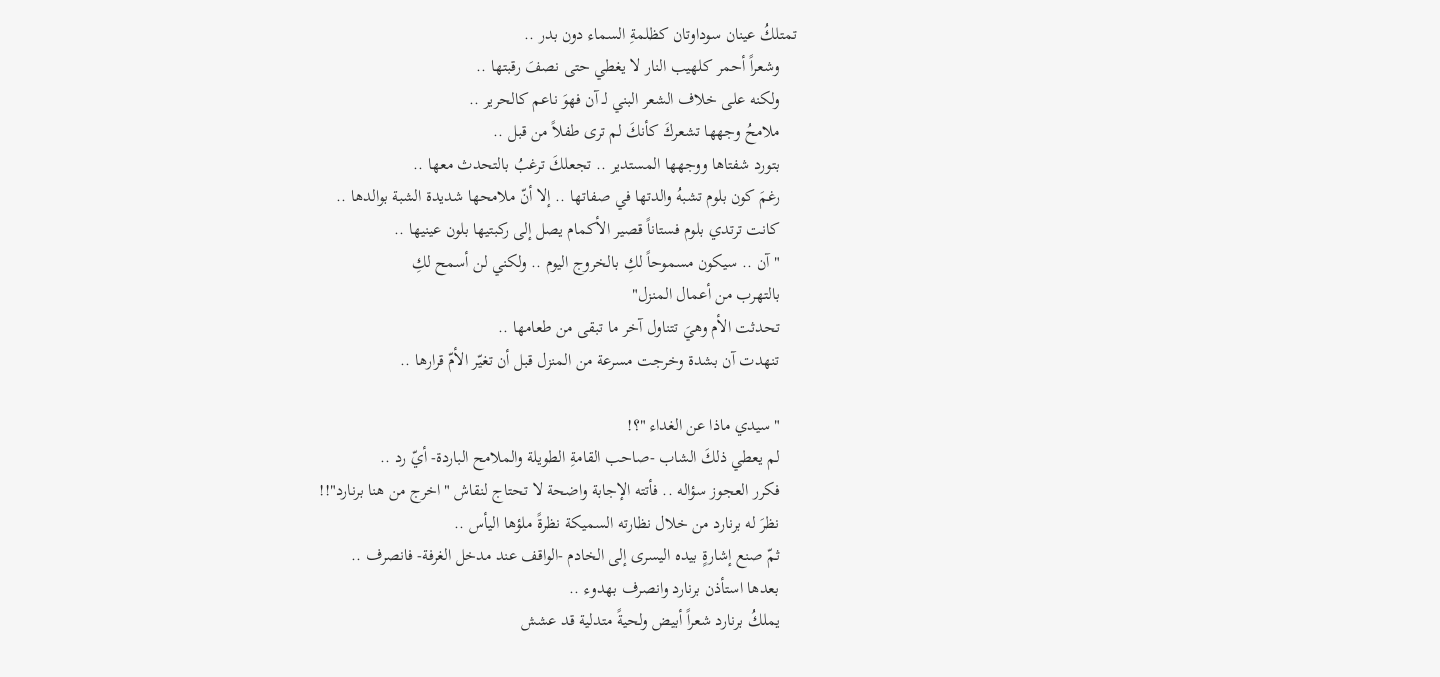تمتلكُ عينان سوداوتان كظلمةِ السماء دون بدر ..
    وشعراً أحمر كلهيب النار لا يغطي حتى نصفَ رقبتها ..
    ولكنه على خلاف الشعر البني لـ آن فهوَ ناعم كالحرير ..
    ملامحُ وجهها تشعركَ كأنكَ لم ترى طفلاً من قبل ..
    بتورد شفتاها ووجهها المستدير .. تجعلكَ ترغبُ بالتحدث معها ..
    رغمَ كون بلوم تشبهُ والدتها في صفاتها .. إلا أنّ ملامحها شديدة الشبة بوالدها ..
    كانت ترتدي بلوم فستاناً قصير الأكمام يصل إلى ركبتيها بلون عينيها ..
    "آن .. سيكون مسموحاً لكِ بالخروج اليوم .. ولكني لن أسمح لكِ
    بالتهرب من أعمال المنزل"
    تحدثت الأم وهيَ تتناول آخر ما تبقى من طعامها ..
    تنهدت آن بشدة وخرجت مسرعة من المنزل قبل أن تغيّر الأمّ قرارها ..

    "سيدي ماذا عن الغداء "؟!
    لم يعطي ذلكَ الشاب -صاحب القامةِ الطويلة والملامح الباردة- أيّ رد ..
    فكرر العجوز سؤاله .. فأتته الإجابة واضحة لا تحتاج لنقاش "اخرج من هنا برنارد"!!
    نظرَ له برنارد من خلال نظارته السميكة نظرةً ملؤها اليأس ..
    ثمّ صنع إشارةٍ بيده اليسرى إلى الخادم -الواقف عند مدخل الغرفة- فانصرف ..
    بعدها استأذن برنارد وانصرف بهدوء ..
    يملكُ برنارد شعراً أبيض ولحيةً متدلية قد عشش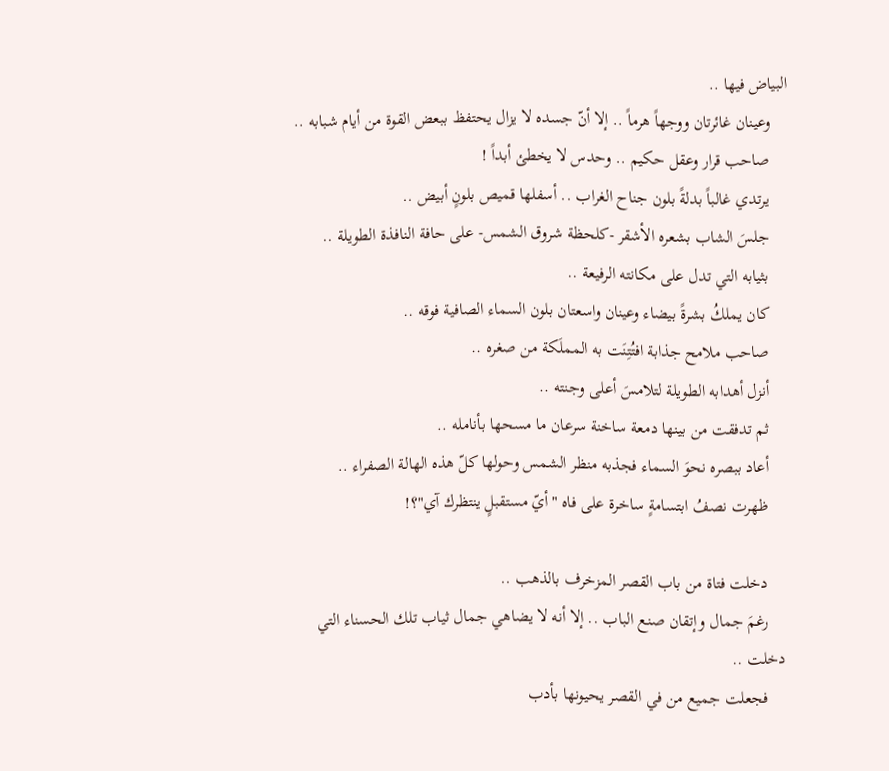البياض فيها ..
    وعينان غائرتان ووجهاً هرماً .. إلا أنّ جسده لا يزال يحتفظ ببعض القوة من أيام شبابه ..
    صاحب قرار وعقل حكيم .. وحدس لا يخطئ أبداً !
    يرتدي غالباً بدلةً بلون جناح الغراب .. أسفلها قميص بلونٍ أبيض ..
    جلسَ الشاب بشعره الأشقر -كلحظة شروق الشمس- على حافة النافذة الطويلة ..
    بثيابه التي تدل على مكانته الرفيعة ..
    كان يملكُ بشرةً بيضاء وعينان واسعتان بلون السماء الصافية فوقه ..
    صاحب ملامح جذابة افتُتِنَت به المملَكة من صغره ..
    أنزل أهدابه الطويلة لتلامسَ أعلى وجنته ..
    ثم تدفقت من بينها دمعة ساخنة سرعان ما مسحها بأنامله ..
    أعاد ببصره نحوَ السماء فجذبه منظر الشمس وحولها كلّ هذه الهالة الصفراء ..
    ظهرت نصفُ ابتسامةٍ ساخرة على فاه "أيّ مستقبلٍ ينتظرك آي"؟!

    دخلت فتاة من باب القصر المزخرف بالذهب ..
    رغمَ جمال وإتقان صنع الباب .. إلا أنه لا يضاهي جمال ثياب تلك الحسناء التي دخلت ..
    فجعلت جميع من في القصر يحيونها بأدب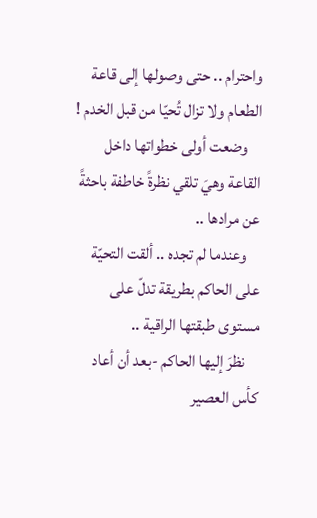واحترام .. حتى وصولها إلى قاعة الطعام ولا تزال تُحيّا من قبل الخدم !
    وضعت أولى خطواتها داخل القاعة وهيَ تلقي نظرةً خاطفة باحثةً عن مرادها ..
    وعندما لم تجده .. ألقت التحيّة على الحاكم بطريقة تدلّ على مستوى طبقتها الراقية ..
    نظرَ إليها الحاكم -بعد أن أعاد كأس العصير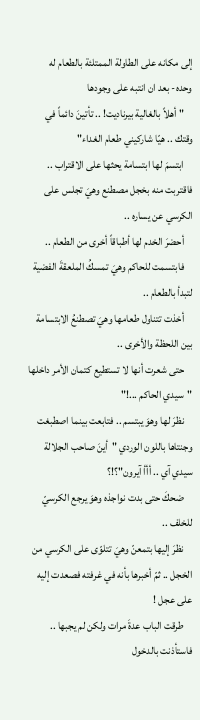إلى مكانه على الطاولة الممتلئة بالطعام له وحده- بعد ان انتبه على وجودها
    "أهلاً بالغالية بيرناديت! .. تأتينَ دائماً في وقتك .. هيّا شاركيني طعام الغداء"
    ابتسمَ لها ابتسامة يحثها على الاقتراب .. فاقتربت منه بخجل مصطنع وهيَ تجلس على الكرسي عن يساره ..
    أحضرَ الخدم لها أطباقاً أخرى من الطعام ..
    فابتسمت للحاكم وهيَ تمسكُ الملعقةَ الفضية لتبدأ بالطعام ..
    أخذت تتناول طعامها وهيَ تصطنعُ الابتسامة بين اللحظة والأخرى ..
    حتى شعرت أنها لا تستطيع كتمان الأمر داخلها "سيدي الحاكم ...!"
    نظرَ لها وهوَ يبتسم .. فتابعت بينما اصطبغت وجنتاها باللون الوردي "أينَ صاحب الجلالة سيدي آي .. أأأ آيرون"؟!؟
    ضحكَ حتى بدت نواجذه وهوَ يرجع الكرسيّ للخلف ..
    نظرَ إليها بتمعنّ وهيَ تتلوّى على الكرسي من الخجل .. ثمّ أخبرها بأنه في غرفته فصعدت إليه على عجل !
    طرقت الباب عدةَ مرات ولكن لم يجبها .. فاستأذنت بالدخول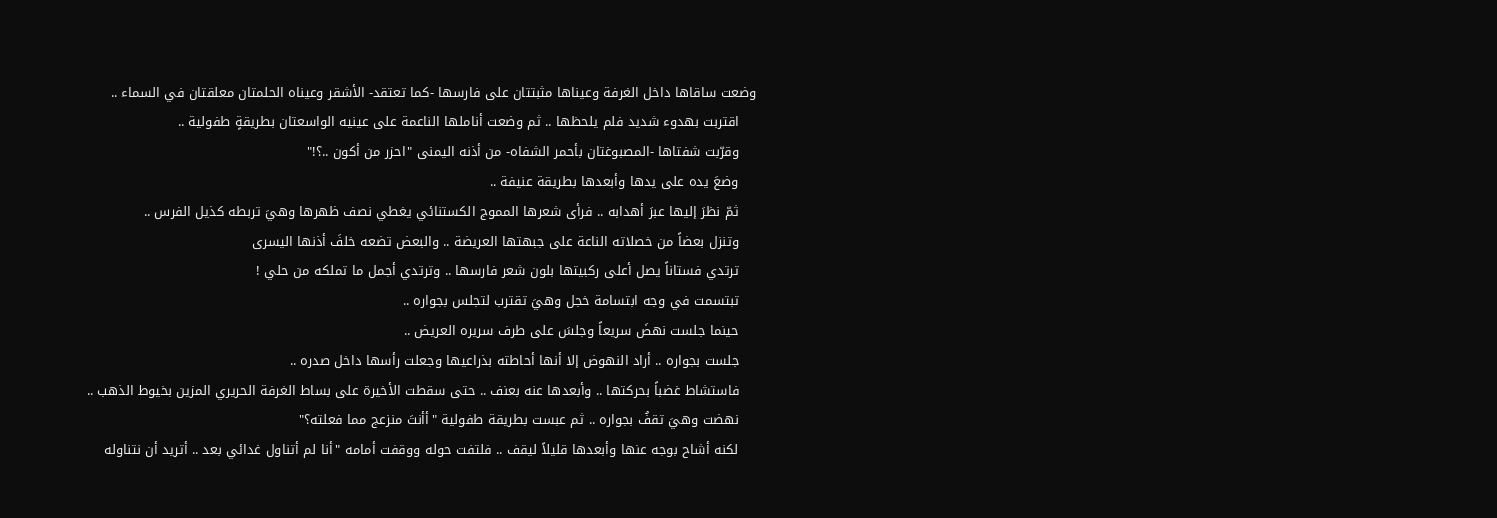وضعت ساقاها داخل الغرفة وعيناها مثبتتان على فارسها -كما تعتقد- الأشقر وعيناه الحلمتان معلقتان في السماء ..
    اقتربت بهدوء شديد فلم يلحظها .. ثم وضعت أناملها الناعمة على عينيه الواسعتان بطريقةٍ طفولية ..
    وقرّبت شفتاها -المصبوغتان بأحمر الشفاه- من أذنه اليمنى "احزر من أكون ..؟!"
    وضعَ يده على يدها وأبعدها بطريقة عنيفة ..
    ثمّ نظرَ إليها عبرَ أهدابه .. فرأى شعرها المموج الكستنائي يغطي نصف ظهرها وهيَ تربطه كذيل الفرس ..
    وتنزل بعضاً من خصلاته الناعة على جبهتها العريضة .. والبعض تضعه خلفَ أذنها اليسرى
    ترتدي فستاناً يصل أعلى ركبيتها بلون شعر فارسها .. وترتدي أجمل ما تملكه من حلي !
    تبتسمت في وجه ابتسامة خجل وهيَ تقترب لتجلس بجواره ..
    حينما جلست نهضَ سريعاً وجلسَ على طرف سريره العريض ..
    جلست بجواره .. أراد النهوض إلا أنها أحاطته بذراعيها وجعلت رأسها داخل صدره ..
    فاستشاط غضباً بحركتها .. وأبعدها عنه بعنف .. حتى سقطت الأخيرة على بساط الغرفة الحريري المزين بخيوط الذهب ..
    نهضت وهيَ تقفُ بجواره .. ثم عبست بطريقة طفولية "أأنتَ منزعج مما فعلته؟"
    لكنه أشاح بوجه عنها وأبعدها قليلاً ليقف .. فلتفت حوله ووقفت أمامه "أنا لم أتناول غدائي بعد .. أتريد أن نتناوله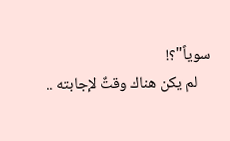سوياً"؟!
    لم يكن هناك وقتٌ لإجابته ..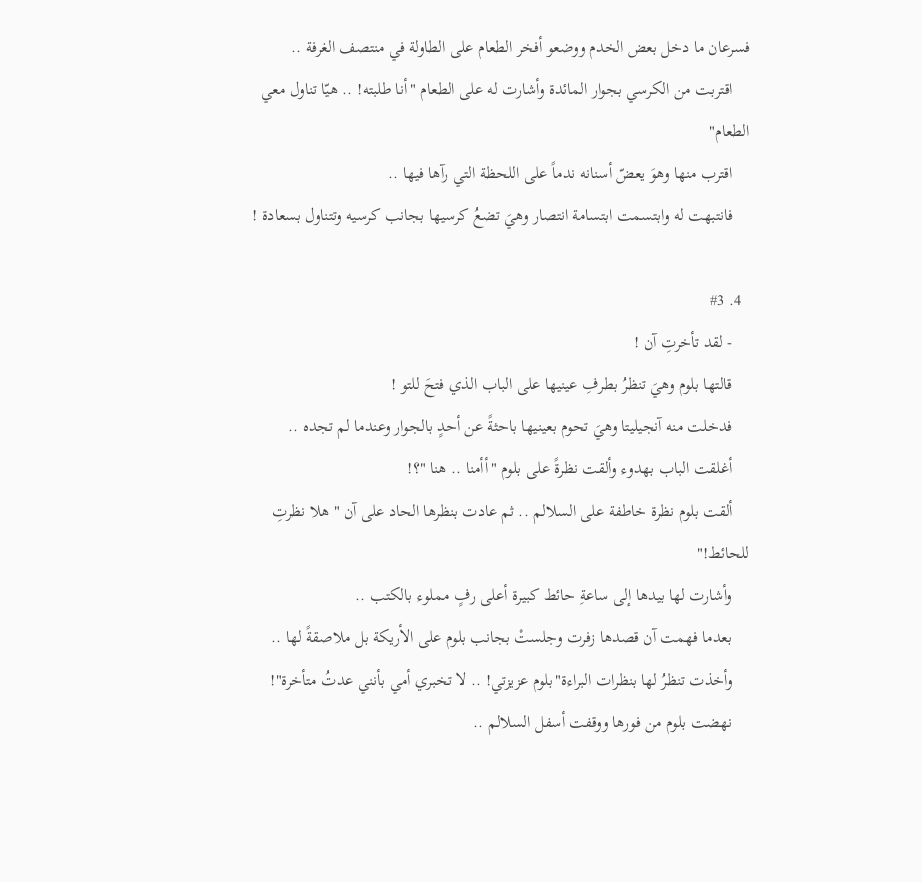فسرعان ما دخل بعض الخدم ووضعو أفخر الطعام على الطاولة في منتصف الغرفة ..
    اقتربت من الكرسي بجوار المائدة وأشارت له على الطعام "أنا طلبته! .. هيّا تناول معي الطعام"
    اقترب منها وهوَ يعضّ أسنانه ندماً على اللحظة التي رآها فيها ..
    فانتبهت له وابتسمت ابتسامة انتصار وهيَ تضعُ كرسيها بجانب كرسيه وتتناول بسعادة !

  4. #3
    - لقد تأخرتِ آن !
    قالتها بلوم وهيَ تنظرُ بطرفِ عينيها على الباب الذي فتحَ للتو !
    فدخلت منه آنجيليتا وهيَ تحوم بعينيها باحثةً عن أحدٍ بالجوار وعندما لم تجده ..
    أغلقت الباب بهدوء وألقت نظرةً على بلوم "أأمنا .. هنا "؟!
    ألقت بلوم نظرة خاطفة على السلالم .. ثم عادت بنظرها الحاد على آن "هلا نظرتِ للحائط!"
    وأشارت لها بيدها إلى ساعةِ حائط كبيرة أعلى رفٍ مملوء بالكتب ..
    بعدما فهمت آن قصدها زفرت وجلستْ بجانب بلوم على الأريكة بل ملاصقةً لها ..
    وأخذت تنظرُ لها بنظرات البراءة"بلوم عزيزتي! .. لا تخبري أمي بأنني عدتُ متأخرة"!
    نهضت بلوم من فورها ووقفت أسفل السلالم ..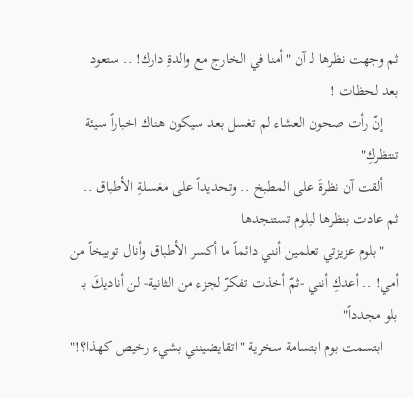ثم وجهت نظرها لـ آن "أمنا في الخارج مع والدةِ دارك! .. ستعود بعد لحظات !
    إنّ رأت صحون العشاء لم تغسل بعد سيكون هناك اخباراً سيئة تنتظركِ"
    ألقت آن نظرةَ على المطبخ .. وتحديداً على مغسلةِ الأطباق .. ثم عادت بنظرها لبلوم تستنجدها
    "بلوم عزيزتي تعلمين أنني دائماً ما أكسر الأطباق وأنال توبيخاً من أمي! .. أعدكِ أنني -ثمّ أخذت تفكرّ لجزء من الثانية- لن أناديكَ بـ بلو مجدداً"
    ابتسمت بوم ابتسامة سخرية "اتقايضينني بشيء رخيص كهذا؟!"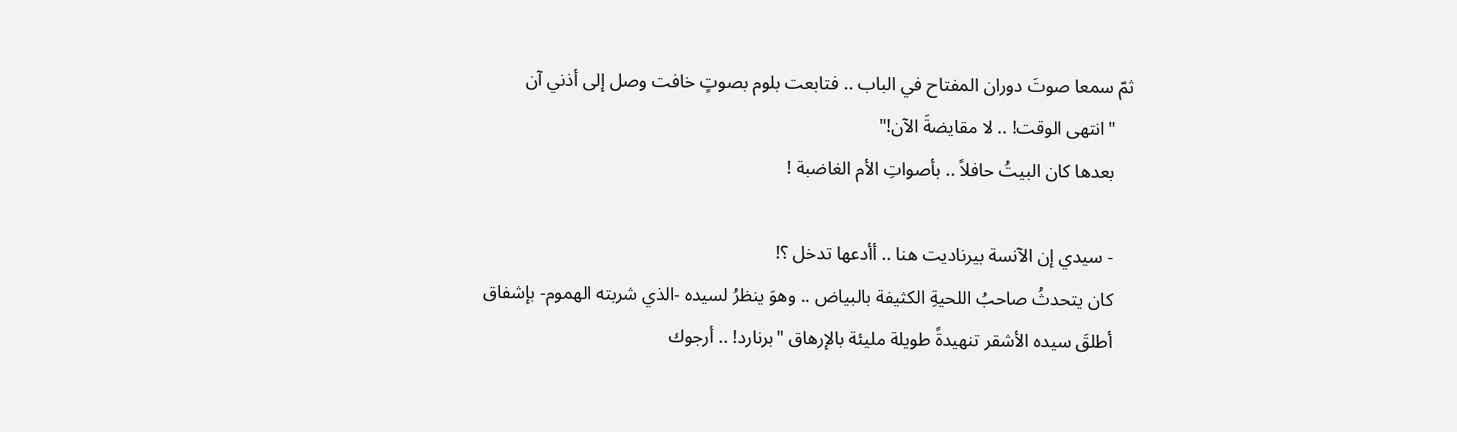ثمّ سمعا صوتَ دوران المفتاح في الباب .. فتابعت بلوم بصوتٍ خافت وصل إلى أذني آن
    "انتهى الوقت! .. لا مقايضةَ الآن!"
    بعدها كان البيتُ حافلاً .. بأصواتِ الأم الغاضبة !

    - سيدي إن الآنسة بيرناديت هنا .. أأدعها تدخل ؟!
    كان يتحدثُ صاحبُ اللحيةِ الكثيفة بالبياض .. وهوَ ينظرُ لسيده -الذي شربته الهموم- بإشفاق
    أطلقَ سيده الأشقر تنهيدةً طويلة مليئة بالإرهاق "برنارد! .. أرجوك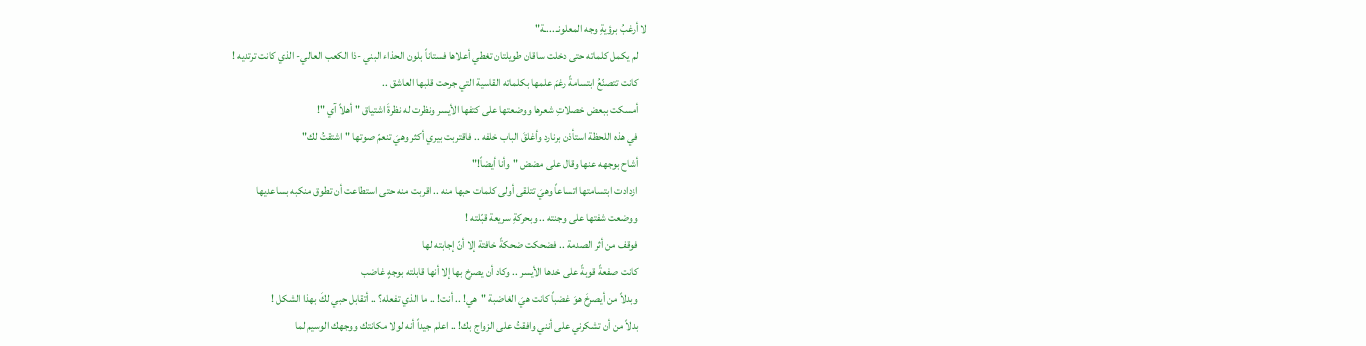لا أرغبُ برؤيةِ وجه المعلونـ ...ـة"
    لم يكمل كلماته حتى دخلت ساقان طويلتان تغطي أعلاها فستاناً بلون الحذاء البني -ذا الكعب العالي- الذي كانت ترتديه !
    كانت تتصنّعُ ابتسامةً رغمَ علمها بكلماته القاسية التي جرحت قلبها العاشق ..
    أمسكت ببعض خصلاتِ شعرها ووضعتها على كتفها الأيسر ونظرت له نظرةَ اشتياق "أهلاً آي "!
    في هذه اللحظة استأذن برنارد وأغلقَ الباب خلفه .. فاقتربت بيري أكثر وهيَ تنعمّ صوتها "اشتقتُ لك"
    أشاح بوجهه عنها وقال على مضض "وأنا أيضاً!"
    ازدادت ابتسامتها اتساعاً وهيَ تتلقى أولى كلمات حبها منه .. اقربت منه حتى استطاعت أن تطوق منكبه بساعديها
    ووضعت شفتها على وجنته .. وبحركةِ سريعة قبّلته !
    فوقف من أثر الصدمة .. فضحكت ضحكةً خافتة إلا أنّ إجابته لها
    كانت صفعةً قوبةً على خدها الأيسر .. وكاد أن يصرخ بها إلا أنها قابلته بوجهٍ غاضب
    وبدلاً من أيصرخَ هوَ غضباً كانت هيَ الغاضبة "هي! .. أنت! .. ما الذي تفعله؟ .. أتقابل حبي لكَ بهذا الشكل !
    بدلاً من أن تشكرني على أنني وافقتُ على الزواج بك! .. اعلم جيداً أنه لولا مكانتك ووجهك الوسيم لما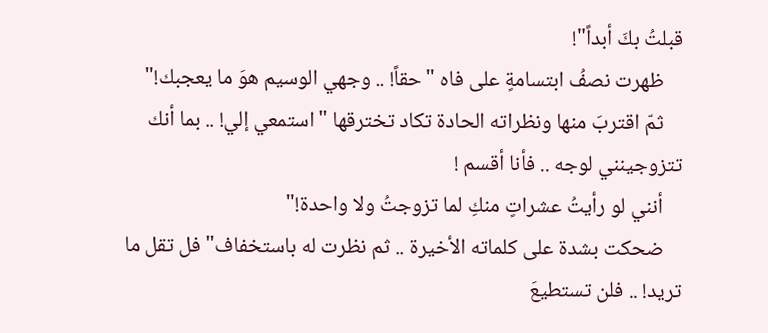قبلتُ بكَ أبداً"!
    ظهرت نصفُ ابتسامةٍ على فاه "حقاً! .. وجهي الوسيم هوَ ما يعجبك!"
    ثمّ اقتربَ منها ونظراته الحادة تكاد تخترقها "استمعي إلي! .. بما أنك تتزوجينني لوجه .. فأنا أقسم !
    أنني لو رأيتُ عشراتٍ منكِ لما تزوجتُ ولا واحدة!"
    ضحكت بشدة على كلماته الأخيرة .. ثم نظرت له باستخفاف" فل تقل ما تريد! .. فلن تستطيعَ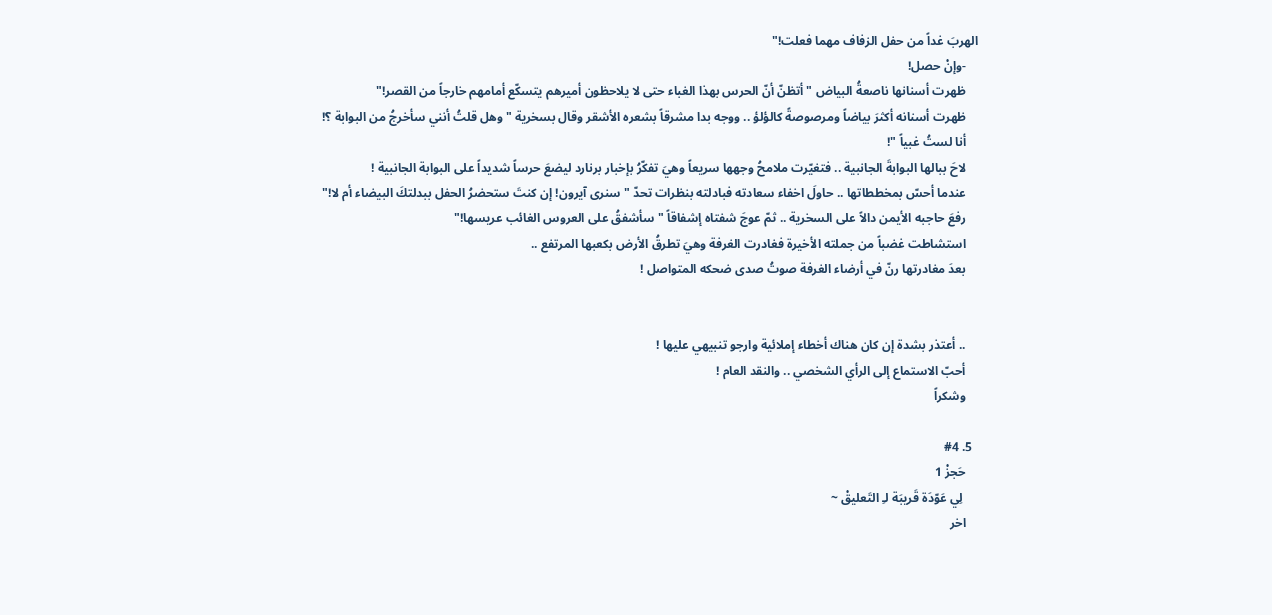الهربَ غداً من حفل الزفاف مهما فعلت!"
    -وإنْ حصل!
    ظهرت أسنانها ناصعةُ البياض "أتظنّ أنّ الحرس بهذا الغباء حتى لا يلاحظون أميرهم يتسكّع أمامهم خارجاً من القصر!"
    ظهرت أسنانه أكثرَ بياضاً ومرصوصةً كالؤلؤ .. ووجه بدا مشرقاً بشعره الأشقر وقال بسخرية " وهل قلتُ أنني سأخرجُ من البوابة ؟!
    أنا لستُ غبياً "!
    لاحَ ببالها البوابةَ الجانبية .. فتغيّرت ملامحُ وجهها سريعاً وهيَ تفكّرُ بإخبار برنارد ليضعَ حرساً شديداً على البوابة الجانبية !
    عندما أحسّ بمخططاتها .. حاولَ اخفاء سعادته فبادلته بنظرات تحدّ "سنرى آيرون! إن كنتَ ستحضرُ الحفل ببدلتكَ البيضاء أم لا!"
    رفعَ حاجبه الأيمن دالاً على السخرية .. ثمّ عوجَ شفتاه إشفاقاً "سأشفقُ على العروس الغائب عريسها!"
    استشاطت غضباً من جملته الأخيرة فغادرت الغرفة وهيَ تطرقُ الأرض بكعبها المرتفع ..
    بعدَ مغادرتها رنّ في أرضاء الغرفة صوتُ صدى ضحكه المتواصل !


    .. أعتذر بشدة إن كان هناك أخطاء إملائية وارجو تنبيهي عليها !
    أحبّ الاستماع إلى الرأي الشخصي .. والنقد العام !
    وشكراً

  5. #4
    حَجزْ 1
     لِي عَوّدَة قَريبَة لـِ التَعليقْ ~
    اخر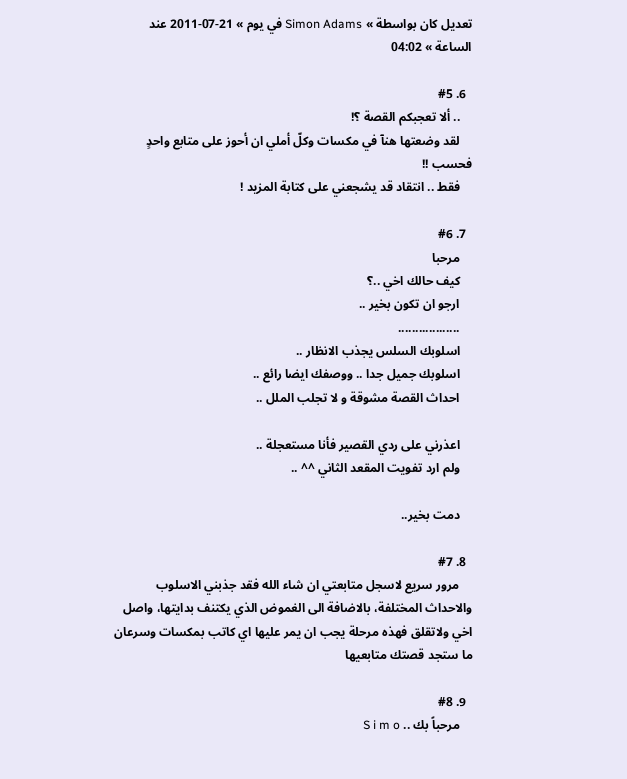تعديل كان بواسطة » Simon Adams في يوم » 21-07-2011 عند الساعة » 04:02

  6. #5
    .. ألا تعجبكم القصة ؟!
    لقد وضعتها هنآ في مكسات وكلّ أملي ان أحوز على متابع واحدٍ فحسب !!
    فقط .. انتقاد قد يشجعني على كتابة المزيد !

  7. #6
    مرحبا
    كيف حالك اخي ..؟
    ارجو ان تكون بخير ..
    ..................
    اسلوبك السلس يجذب الانظار ..
    اسلوبك جميل جدا .. ووصفك ايضا رائع ..
    احداث القصة مشوقة و لا تجلب الملل ..

    اعذرني على ردي القصير فأنا مستعجلة ..
    ولم ارد تفويت المقعد الثاني ^^ ..

    دمت بخير..

  8. #7
    مرور سريع لاسجل متابعتي ان شاء الله فقد جذبني الاسلوب والاحداث المختلفة، بالاضافة الى الغموض الذي يكتنف بدايتها، واصل اخي ولاتقلق فهذه مرحلة يجب ان يمر عليها اي كاتب بمكسات وسرعان ما ستجد قصتك متابعيها

  9. #8
    مرحباً بك .. S i m o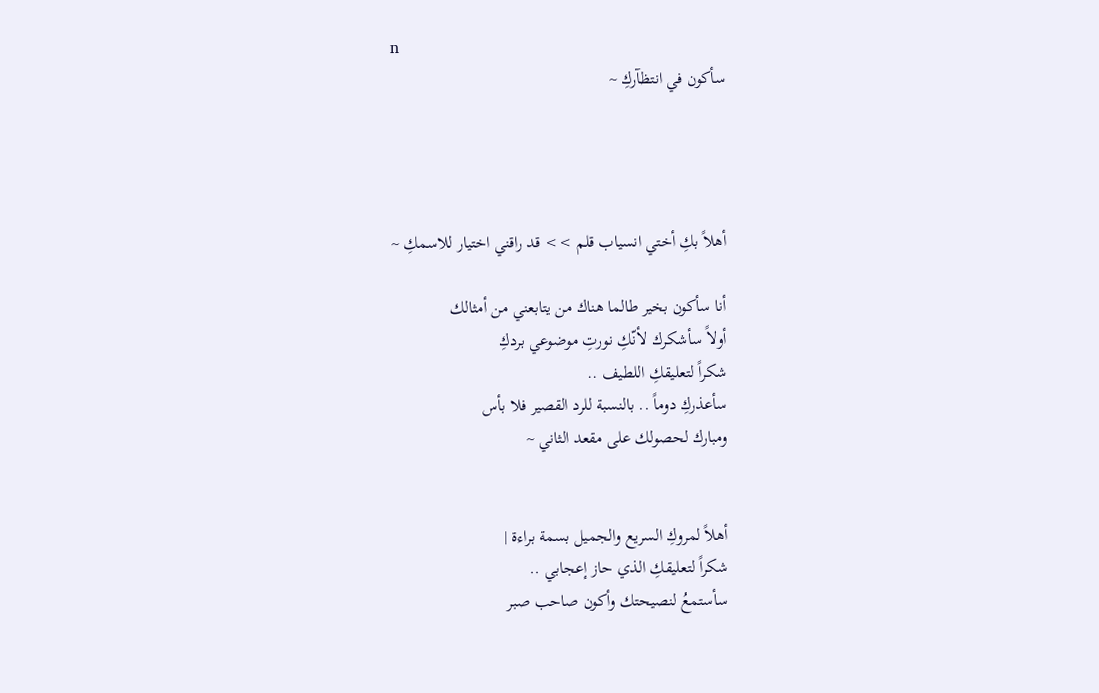n
    سأكون في انتظآركِ ~




    أهلاً بكِ أختي انسياب قلم >> قد راقني اختيار للاسمكِ ~

    أنا سأكون بخير طالما هناك من يتابعني من أمثالك
    أولاً سأشكرك لأنّكِ نورتِ موضوعي بردكِ
    شكراً لتعليقكِ اللطيف ..
    سأعذركِ دوماً .. بالنسبة للرد القصير فلا بأس
    ومبارك لحصولك على مقعد الثاني ~


    أهلاً لمروكِ السريع والجميل بسمة براءة |
    شكراً لتعليقكِ الذي حاز إعجابي ..
    سأستمعُ لنصيحتك وأكون صاحب صبر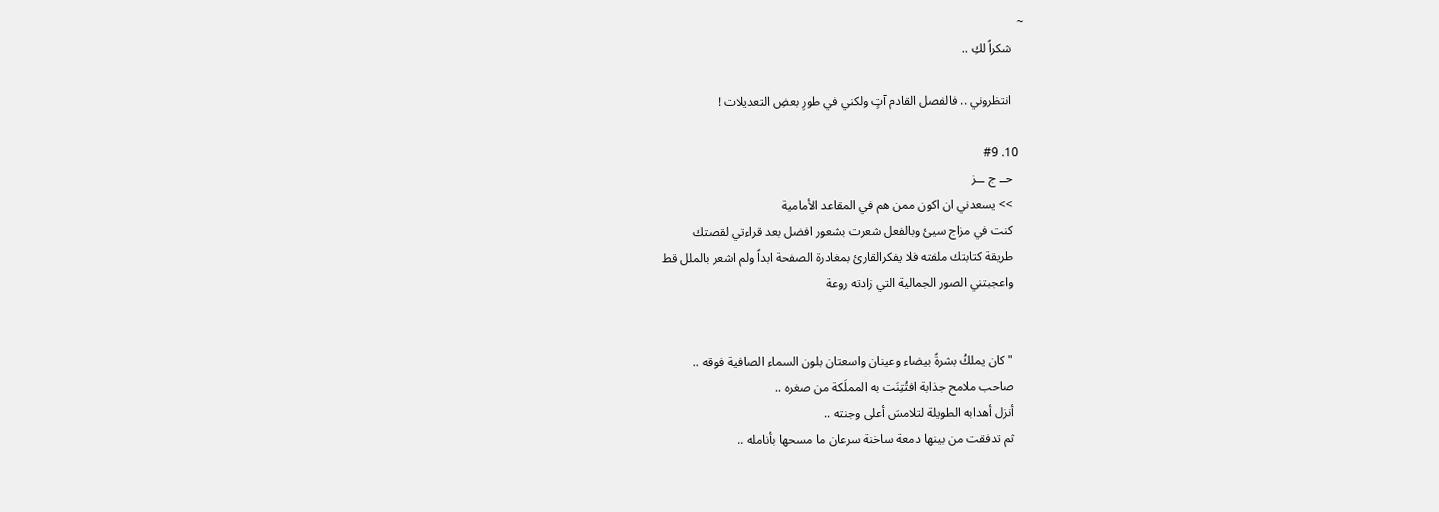~
    شكراً لكِ ..

    انتظروني .. فالفصل القادم آتٍ ولكني في طورِ بعضِ التعديلات !

  10. #9
    حــ ج ــز
    >> يسعدني ان اكون ممن هم في المقاعد الأمامية
    كنت في مزاج سيئ وبالفعل شعرت بشعور افضل بعد قراءتي لقصتك
    طريقة كتابتك ملفته فلا يفكرالقارئ بمغادرة الصفحة ابداً ولم اشعر بالملل قط
    واعجبتني الصور الجمالية التي زادته روعة


    " كان يملكُ بشرةً بيضاء وعينان واسعتان بلون السماء الصافية فوقه ..
    صاحب ملامح جذابة افتُتِنَت به المملَكة من صغره ..
    أنزل أهدابه الطويلة لتلامسَ أعلى وجنته ..
    ثم تدفقت من بينها دمعة ساخنة سرعان ما مسحها بأنامله ..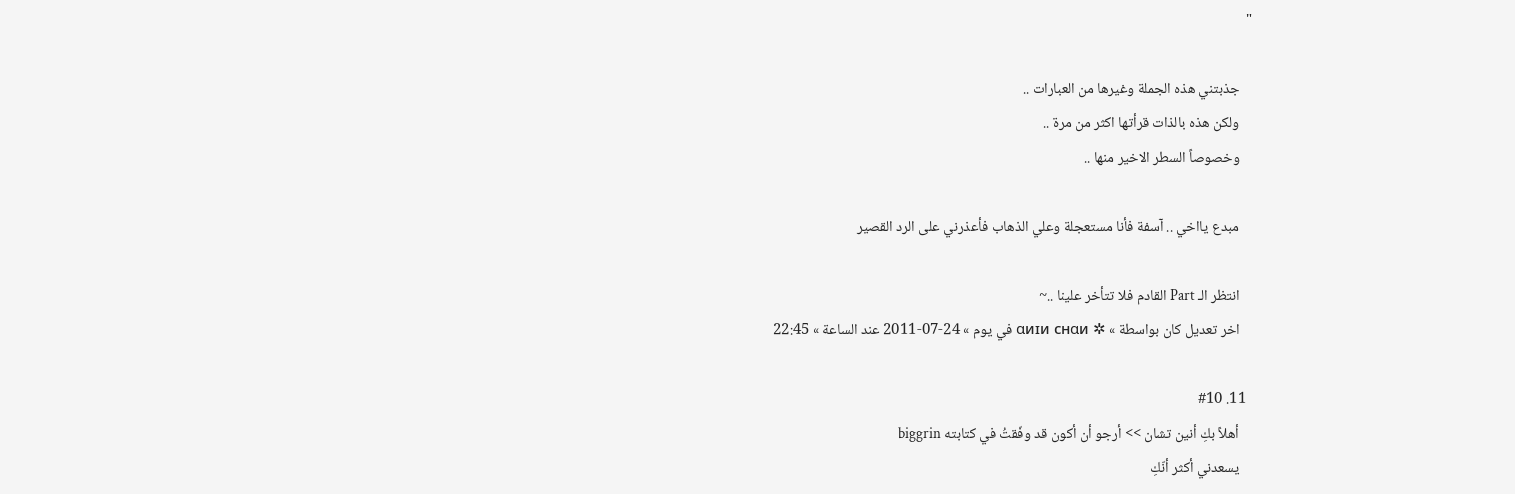"

    جذبتني هذه الجملة وغيرها من العبارات ..
    ولكن هذه بالذات قرأتها اكثر من مرة ..
    وخصوصاً السطر الاخير منها ..

    مبدع يااخي .. آسفة فأنا مستعجلة وعلي الذهاب فأعذرني على الرد القصير

    انتظر الـ Part القادم فلا تتأخر علينا ..~
    اخر تعديل كان بواسطة » ✲ αиɪи cнαи في يوم » 24-07-2011 عند الساعة » 22:45

  11. #10
    أهلاً بكِ أنين تشان >> أرجو أن أكون قد وفّقتُ في كتابته biggrin
    يسعدني أكثر أنّكِ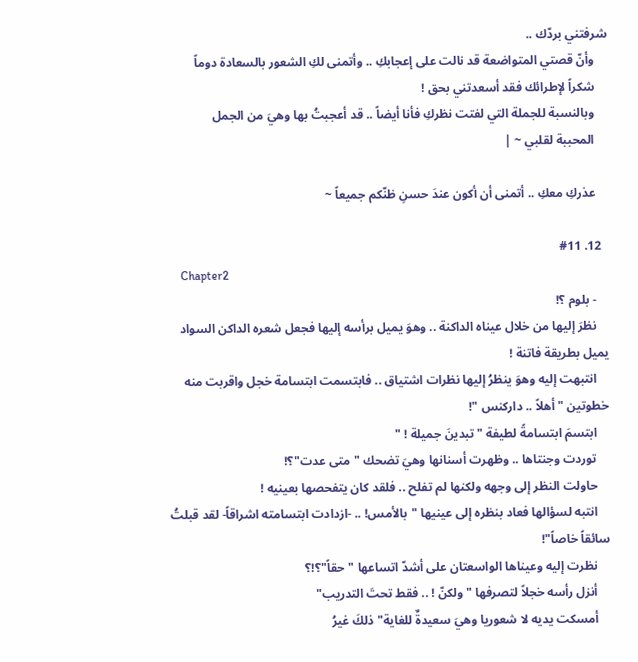شرفتني بردّك ..
    وأنّ قصتي المتواضعة قد نالت على إعجابكِ .. وأتمنى لكِ الشعور بالسعادة دوماً
    شكراً لإطرائك فقد أسعدتني بحق !
    وبالنسبة للجملة التي لفتت نظركِ فأنا أيضاً .. قد أعجبتُ بها وهيَ من الجمل
    المحببة لقلبي ~ |

    عذركِ معكِ .. أتمنى أن أكون عندَ حسنِ ظنّكم جميعاً ~

  12. #11
    Chapter2
    - بلوم ؟!
    نظرَ إليها من خلال عيناه الداكنة .. وهوَ يميل برأسه إليها فجعل شعره الداكن السواد يميل بطريقة فاتنة !
    انتبهت إليه وهوَ ينظرُ إليها نظرات اشتياق .. فابتسمت ابتسامة خجل واقربت منه خطوتين " أهلاً .. داركنس "!
    ابتسمَ ابتسامةً لطيفة "تبدينَ جميلة ! "
    توردت وجنتاها .. وظهرت أسنانها وهيَ تضحك "متى عدت"؟!
    حاولت النظر إلى وجهه ولكنها لم تفلح .. فلقد كان يتفحصها بعينيه !
    انتبه لسؤالها فعاد بنظره إلى عينيها "بالأمس! .. -ازدادت ابتسامته اشراقاً- لقد قبلتُ سائقاً خاصاً"!
    نظرت إليه وعيناها الواسعتان على أشدّ اتساعها "حقاً"؟!؟
    أنزل رأسه خجلاً لتصرفها "ولكنّ ! .. فقط تحتَ التدريب"
    أمسكت يديه لا شعوريا وهيَ سعيدةٌ للغاية" ذلكَ غيرُ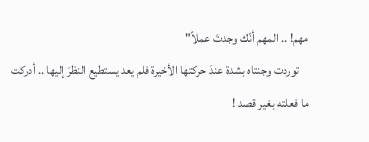مهم! .. المهم أنّك وجدتَ عملاً"
    توردت وجنتاه بشدة عندَ حركتها الأخيرة فلم يعد يستطيع النظرَ إليها .. أدركت ما فعلته بغير قصد !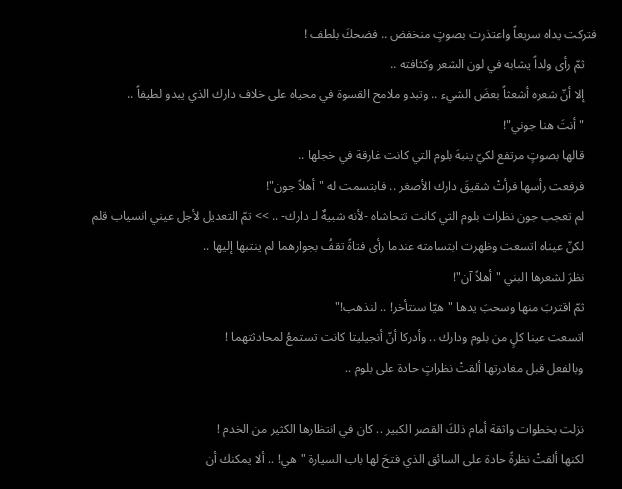فتركت يداه سريعاً واعتذرت بصوتٍ منخفض .. فضحكَ بلطف !
    ثمّ رأى ولداً يشابه في لون الشعر وكثافته ..
    إلا أنّ شعره أشعثاً بعضَ الشيء .. وتبدو ملامح القسوة في محياه على خلاف دارك الذي يبدو لطيفاً ..
    "أنتَ هنا جوني"!
    قالها بصوتٍ مرتفع لكيّ ينبهَ بلوم التي كانت غارقة في خجلها ..
    فرفعت رأسها فرأتْ شقيقَ دارك الأصغر .. فابتسمت له "أهلاً جون"!
    لم تعجب جون نظرات بلوم التي كانت تتحاشاه -لأنه شبيهٌ لـ دارك- .. >> تمّ التعديل لأجل عيني انسياب قلم
    لكنّ عيناه اتسعت وظهرت ابتسامته عندما رأى فتاةً تقفُ بجوارهما لم ينتبها إليها ..
    نظرَ لشعرها البني "أهلاً آن"!
    ثمّ اقتربَ منها وسحبَ يدها "هيّا سنتأخر! .. لنذهب!"
    اتسعت عينا كلٍ من بلوم ودارك .. وأدركا أنّ أنجيليتا كانت تستمعُ لمحادثتهما !
    وبالفعل قبل مغادرتها ألقتْ نظراتٍ حادة على بلوم ..

    نزلت بخطوات واثقة أمام ذلكَ القصر الكبير .. كان في انتظارها الكثير من الخدم !
    لكنها ألقتْ نظرةً حادة على السائق الذي فتحَ لها باب السيارة "هي! .. ألا يمكنك أن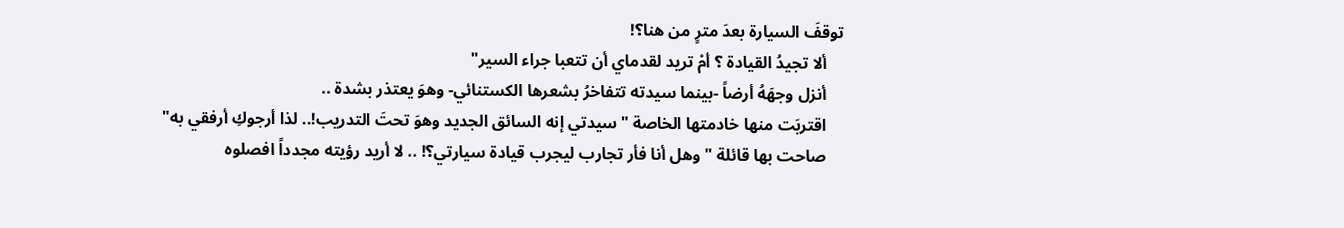توقفَ السيارة بعدَ مترٍ من هنا؟!
    ألا تجيدُ القيادة ؟ أمْ تريد لقدماي أن تتعبا جراء السير"
    أنزل وجهَهُ أرضاً -بينما سيدته تتفاخرُ بشعرها الكستنائي- وهوَ يعتذر بشدة ..
    اقتربَت منها خادمتها الخاصة "سيدتي إنه السائق الجديد وهوَ تحتَ التدريب!.. لذا أرجوكِ أرفقي به"
    صاحت بها قائلة "وهل أنا فأر تجارب ليجرب قيادة سيارتي؟! .. لا أريد رؤيته مجدداً افصلوه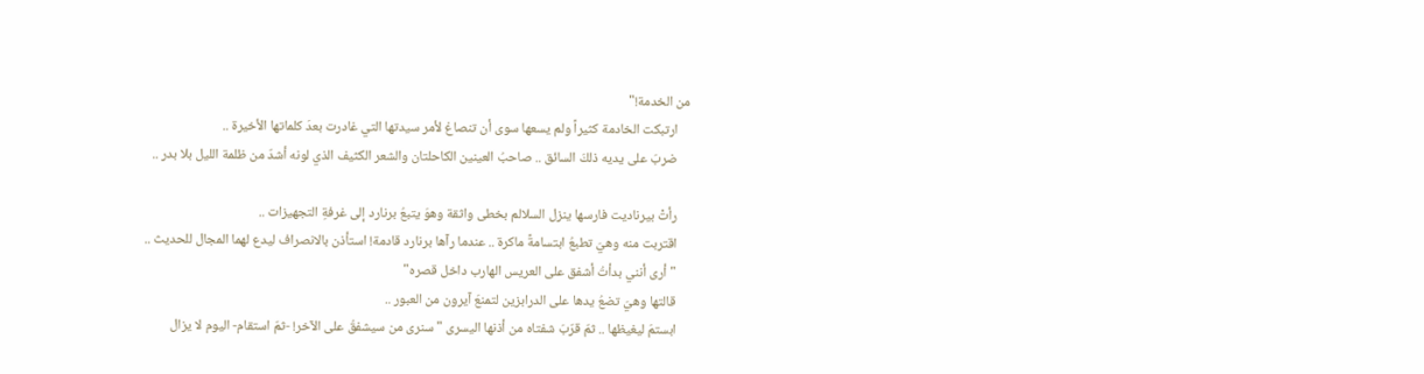من الخدمة!"
    ارتبكت الخادمة كثيراً ولم يسعها سوى أن تنصاغ لأمر سيدتها التي غادرت بعدَ كلماتها الأخيرة ..
    ضربَ على يديه ذلكَ السائق .. صاحبُ العينين الكاحلتان والشعر الكثيف الذي لونه أشدّ من ظلمة الليل بلا بدر ..

    رأتْ بيرناديت فارسها ينزل السلالم بخطى واثقة وهوَ يتبعُ برنارد إلى غرفةِ التجهيزات ..
    اقتربت منه وهيَ تطبعُ ابتسامةً ماكرة .. عندما رآها برنارد قادمة! استأذن بالانصراف ليدع لهما المجال للحديث ..
    "أرى أنني بدأتُ أشفق على العريس الهارب داخل قصره"
    قالتها وهيَ تضعُ يدها على الدرابزين لتمنعَ آيرون من العبور ..
    ابستمَ ليغيظها .. ثمّ قرّبَ شفتاه من أذنها اليسرى "سنرى من سيشفقُ على الآخر! -ثمّ استقام- اليوم لا يزال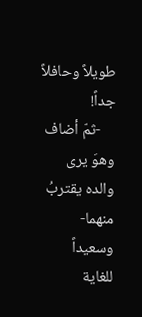طويلاً وحافلاً جداً!
    -ثمّ أضاف وهوَ يرى والده يقتربُ منهما- وسعيداً للغاية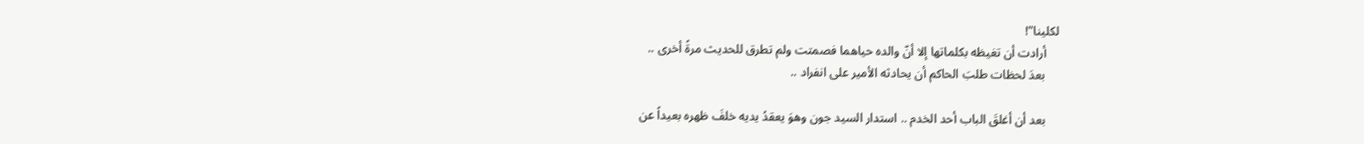لكلينا"!
    أرادت أن تغيظه بكلماتها إلا أنّ والده حياهما فصمتت ولم تطرق للحديث مرةً أخرى ..
    بعدَ لحظات طلبَ الحاكم أن يحادثه الأمير على انفراد ..

    بعد أن أغلقَ الباب أحد الخدم .. استدار السيد جون وهوَ يعقدُ يديه خلفَ ظهره بعيداً عن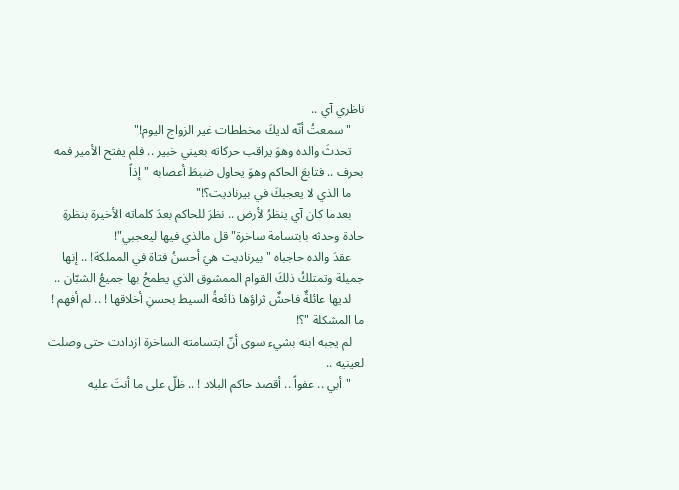ناظري آي ..
    "سمعتُ أنّه لديكَ مخططات غير الزواج اليوم!"
    تحدثَ والده وهوَ يراقب حركاته بعيني خبير .. فلم يفتح الأمير فمه بحرف .. فتابعَ الحاكم وهوَ يحاول ضبطَ أعصابه "إذاً
    ما الذي لا يعجبكَ في بيرناديت؟!"
    بعدما كان آي ينظرُ لأرض .. نظرَ للحاكم بعدَ كلماته الأخيرة بنظرةِ حادة وحدثه بابتسامة ساخرة"قل مالذي فيها ليعجبي"!
    عقدَ والده حاجباه "بيرناديت هيَ أحسنُ فتاة في المملكة! .. إنها جميلة وتمتلكُ ذلكَ القوام الممشوق الذي يطمحُ بها جميعُ الشبّان ..
    لديها عائلةٌ فاحشٌ ثراؤها ذائعةُ السيط بحسنِ أخلاقها ! .. لم أفهم ! ما المشكلة "؟!
    لم يجبه ابنه بشيء سوى أنّ ابتسامته الساخرة ازدادت حتى وصلت لعينيه ..
    "أبي .. عفواً .. أقصد حاكم البلاد ! .. ظلّ على ما أنتَ عليه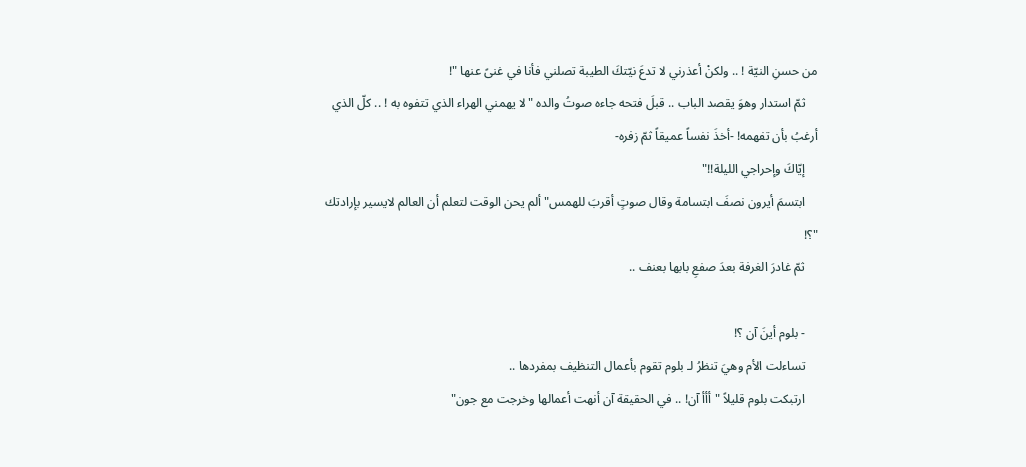من حسنِ النيّة ! .. ولكنْ أعذرني لا تدعَ نيّتكَ الطيبة تصلني فأنا في غنىً عنها "!
    ثمّ استدار وهوَ يقصد الباب .. قبلَ فتحه جاءه صوتُ والده "لا يهمني الهراء الذي تتفوه به ! .. كلّ الذي أرغبُ بأن تفهمه! -أخذَ نفساً عميقاً ثمّ زفره-
    إيّاكَ وإحراجي الليلة!!"
    ابتسمَ أيرون نصفَ ابتسامة وقال صوتٍ أقربَ للهمس"ألم يحن الوقت لتعلم أن العالم لايسير بإرادتك "؟!
    ثمّ غادرَ الغرفة بعدَ صفعِ بابها بعنف ..

    - بلوم أينَ آن ؟!
    تساءلت الأم وهيَ تنظرُ لـ بلوم تقوم بأعمال التنظيف بمفردها ..
    ارتبكت بلوم قليلاً "أأأ آن! .. في الحقيقة آن أنهت أعمالها وخرجت مع جون"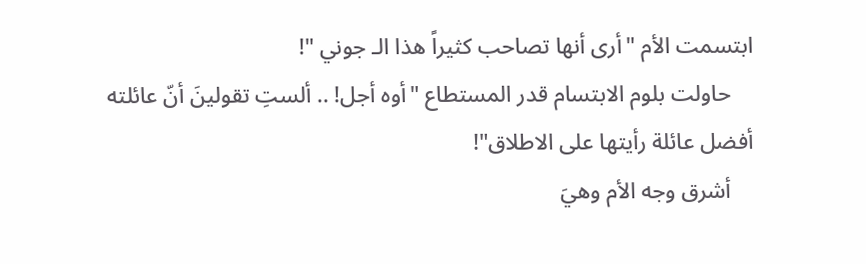ابتسمت الأم "أرى أنها تصاحب كثيراً هذا الـ جوني "!
    حاولت بلوم الابتسام قدر المستطاع "أوه أجل! .. ألستِ تقولينَ أنّ عائلته أفضل عائلة رأيتها على الاطلاق"!
    أشرق وجه الأم وهيَ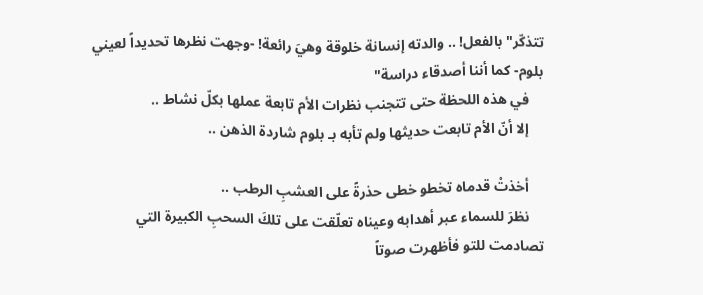تتذكّر"بالفعل! .. والدته إنسانة خلوقة وهيَ رائعة! -وجهت نظرها تحديداً لعيني بلوم- كما أننا أصدقاء دراسة"
    في هذه اللحظة حتى تتجنب نظرات الأم تابعة عملها بكلّ نشاط ..
    إلا أنّ الأم تابعت حديثها ولم تأبه بـ بلوم شاردة الذهن ..

    أخذتْ قدماه تخطو خطى حذرةً على العشبِ الرطب ..
    نظرَ للسماء عبر أهدابه وعيناه تعلّقت على تلكَ السحبِ الكبيرة التي تصادمت للتو فأظهرت صوتاً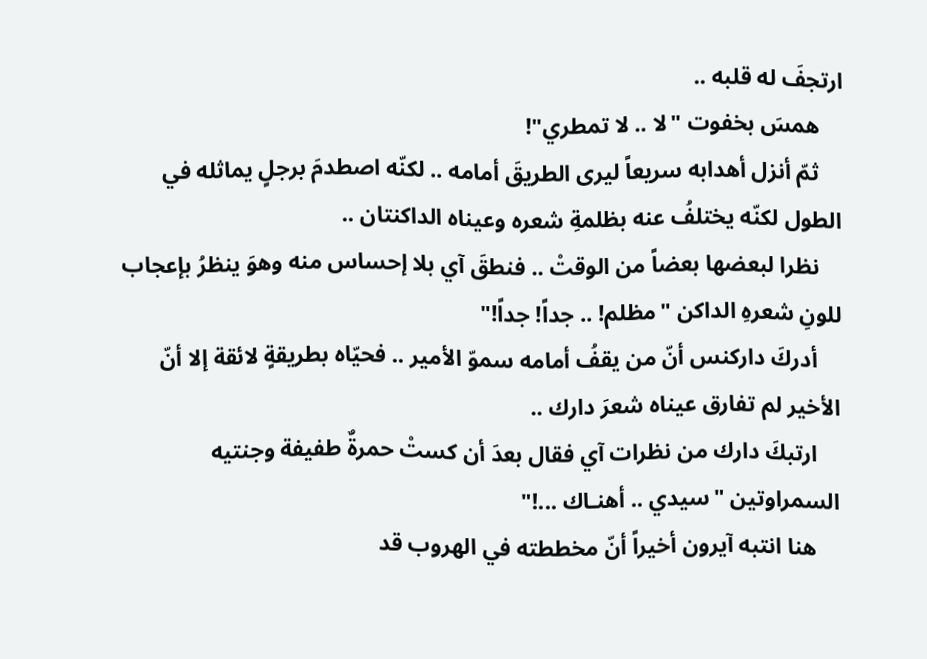ارتجفَ له قلبه ..
    همسَ بخفوت "لا .. لا تمطري"!
    ثمّ أنزل أهدابه سريعاً ليرى الطريقَ أمامه .. لكنّه اصطدمَ برجلٍ يماثله في الطول لكنّه يختلفُ عنه بظلمةِ شعره وعيناه الداكنتان ..
    نظرا لبعضها بعضاً من الوقتْ .. فنطقَ آي بلا إحساس منه وهوَ ينظرُ بإعجاب للونِ شعرهِ الداكن "مظلم! .. جداً! جداً!"
    أدركَ داركنس أنّ من يقفُ أمامه سموّ الأمير .. فحيّاه بطريقةٍ لائقة إلا أنّ الأخير لم تفارق عيناه شعرَ دارك ..
    ارتبكَ دارك من نظرات آي فقال بعدَ أن كستْ حمرةٌ طفيفة وجنتيه السمراوتين "سيدي .. أهنـاك ...!"
    هنا انتبه آيرون أخيراً أنّ مخططته في الهروب قد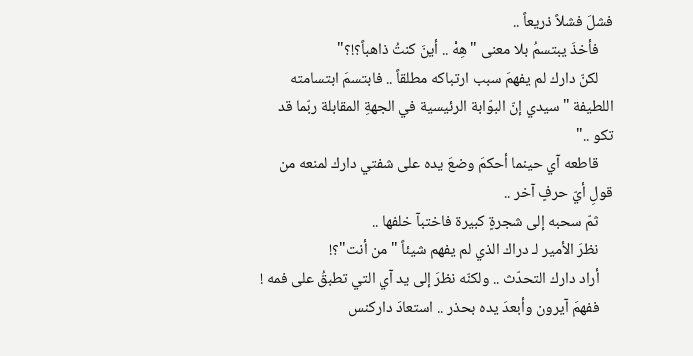فشلَ فشلاً ذريعاً ..
    فأخذَ يبتسمُ بلا معنى "هِهْ .. أينَ كنتُ ذاهباً؟!؟"
    لكنّ دارك لم يفهمَ سبب ارتباكه مطلقاً .. فابتسمَ ابتسامته اللطيفة "سيدي إنّ البوّابة الرئيسية في الجهةِ المقابلة ربّما قد تكو .."
    قاطعه آي حينما أحكمَ وضعَ يده على شفتي دارك لمنعه من قولِ أيّ حرفٍ آخر ..
    ثمّ سحبه إلى شجرةٍ كبيرة فاختبآ خلفها ..
    نظرَ الأمير لـ دراك الذي لم يفهم شيئاً "من أنت"؟!
    أراد دارك التحدّث .. ولكنّه نظرَ إلى يد آي التي تطبقُ على فمه !
    ففهمَ آيرون وأبعدَ يده بحذر .. استعادَ داركنس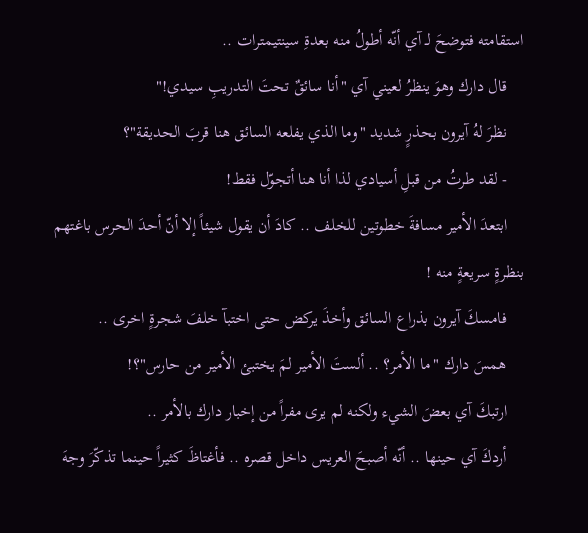استقامته فتوضحَ لـ آي أنّه أطولُ منه بعدةِ سينتيمترات ..
    قال دارك وهوَ ينظرُ لعيني آي "أنا سائقٌ تحتَ التدريبِ سيدي!"
    نظرَ لهُ آيرون بحذرٍ شديد "وما الذي يفلعه السائق هنا قربَ الحديقة"؟
    - لقد طرتُ من قبلِ أسيادي لذا أنا هنا أتجوّل فقط!
    ابتعدَ الأمير مسافةَ خطوتين للخلف .. كادَ أن يقول شيئاً إلا أنّ أحدَ الحرس باغتهم بنظرةٍ سريعةٍ منه !
    فامسكَ آيرون بذراع السائق وأخذَ يركض حتى اختبآ خلفَ شجرةٍ اخرى ..
    همسَ دارك "ما الأمر؟ .. ألستَ الأمير لمَ يختبئ الأمير من حارس"؟!
    ارتبكَ آي بعضَ الشيء ولكنه لم يرى مفراً من إخبار دارك بالأمر ..
    أردكَ آي حينها .. أنّه أصبحَ العريس داخل قصره .. فأغتاظَ كثيراً حينما تذكّرَ وجهَ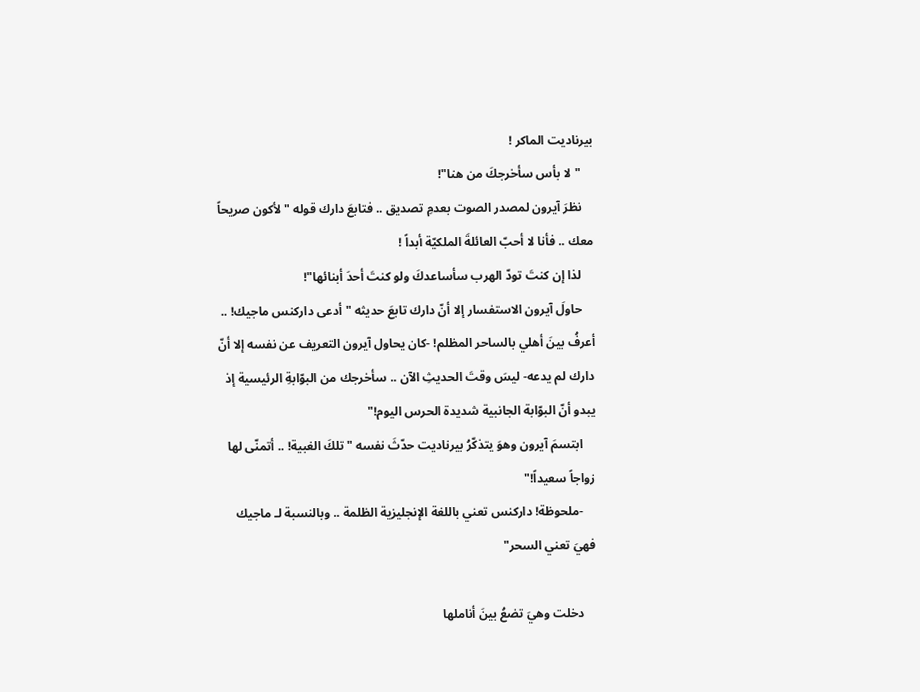بيرناديت الماكر !
    "لا بأس سأخرجكَ من هنا"!
    نظرَ آيرون لمصدر الصوت بعدمِ تصديق .. فتابعَ دارك قوله "لأكون صريحاً معك .. فأنا لا أحبّ العائلةَ الملكيّة أبداً !
    لذا إن كنتَ تودّ الهرب سأساعدكَ ولو كنتَ أحدَ أبنائها"!
    حاولَ آيرون الاستفسار إلا أنّ دارك تابعَ حديثه "أدعى داركنس ماجيك! .. أعرفُ بينَ أهلي بالساحر المظلم! -كان يحاول آيرون التعريف عن نفسه إلا أنّ دارك لم يدعه- ليسَ وقتَ الحديثِ الآن .. سأخرجك من البوّابةِ الرئيسية إذ يبدو أنّ البوّابة الجانبية شديدة الحرس اليوم!"
    ابتسمَ آيرون وهوَ يتذكّرُ بيرناديت حدّثَ نفسه "تلكَ الغبية! .. أتمنّى لها زواجاً سعيداً!"
    -ملحوظة! داركنس تعني باللغة الإنجليزية الظلمة .. وبالنسبة لـ ماجيك فهيَ تعني السحر"

    دخلت وهيَ تضعُ بينَ أناملها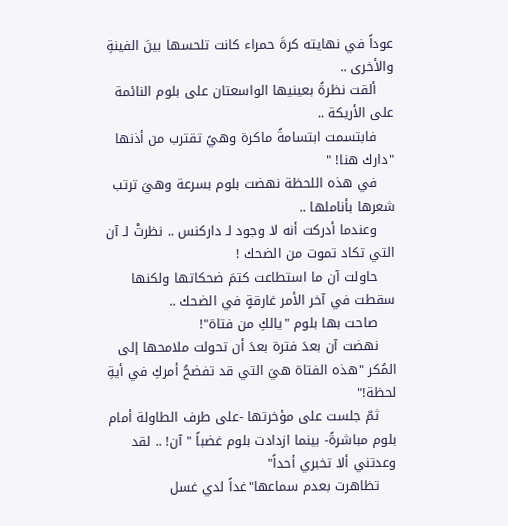عوداً في نهايته كرةَ حمراء كانت تلحسها بينَ الفينةِ والأخرى ..
    ألقت نظرةً بعينيها الواسعتان على بلوم النائمة على الأريكة ..
    فابتسمت ابتسامةً ماكرة وهيً تقترب من أذنها "دارك هنا! "
    في هذه اللحظة نهضت بلوم بسرعة وهيَ ترتب شعرها بأناملها ..
    وعندما أدركت أنه لا وجود لـ داركنس .. نظرتْ لـ آن التي تكاد تموت من الضحك !
    حاولت آن ما استطاعت كتمَ ضحكاتها ولكنها سقطت في آخر الأمر غارقةٍ في الضحك ..
    صاحت بها بلوم "يالكِ من فتاة"!
    نهضت آن بعدَ فترة بعدَ أن تحولت ملامحها إلى المُكر "هذه الفتاة هيَ التي قد تفضحُ أمركِ في أيةِ لحظة!"
    ثمّ جلست على مؤخرتها -على طرف الطاولة أمام بلوم مباشرةً- بينما ازدادت بلوم غضباً " آن! .. لقد وعدتني ألا تخبري أحداً"
    تظاهرت بعدم سماعها"غداً لدي غسل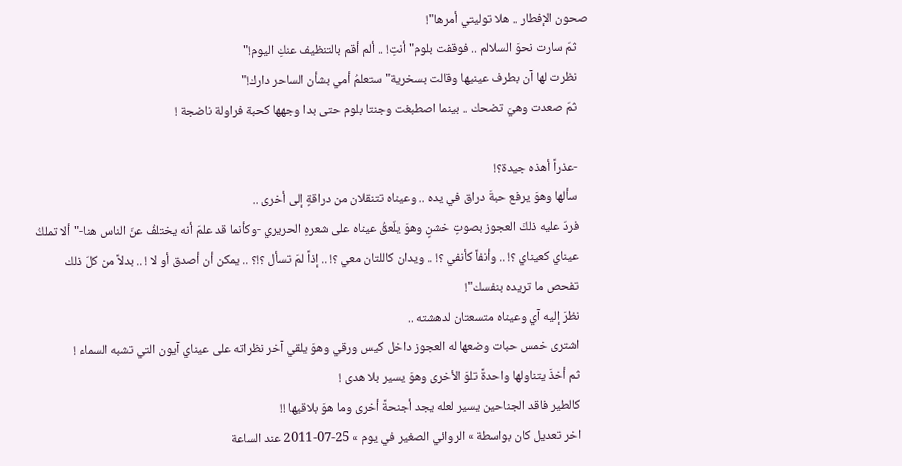صحون الإفطار .. هلا توليتي أمرها"!
    ثمّ سارت نحوَ السلالم .. فوقفت بلوم"أنتِ! .. ألم أقم بالتنظيف عنكِ اليوم!"
    نظرت لها آن بطرف عينيها وقالت بسخرية"ستعلمُ أمي بشأن الساحر دارك!"
    ثمّ صعدت وهيَ تضحك .. بينما اصطبغت وجنتا بلوم حتى بدا وجهها كحبة فراولة ناضجة !

    -عذراً أهذه جيدة؟!
    سألها وهوَ يرفع حبةَ دراق في يده .. وعيناه تتنقلان من دراقةٍ إلى أخرى ..
    فردّ عليه ذلكَ العجوز بصوتٍ خشنٍ وهوَ يلّعقُ عيناه على شعرهِ الحريري -وكأنما قد علمَ أنه يختلفُ عنّ الناس هنا-"ألا تملكُ
    عيناي كعيناي ؟! .. وأنفاً كأنفي ؟! .. ويدان كاللتان معي ؟! .. إذاً لمَ تسأل ؟!؟ .. يمكن أن أصدق أو لا ! .. بدلاً من كلّ ذلك
    تفحص ما تريده بنفسك"!
    نظرَ إليه آي وعيناه متسعتان لدهشته ..
    اشترى خمس حبات وضعها له العجوز داخل كيس ورقي وهوَ يلقي آخر نظراته على عيناي آيون التي تشبه السماء !
    ثم أخذَ يتناولها واحدةً تلوَ الأخرى وهوَ يسير بلا هدى !
    كالطير فاقد الجناحين يسير لعله يجد أجنحةً أخرى وما هوَ بلاقيها !!
    اخر تعديل كان بواسطة » الروائي الصغير في يوم » 25-07-2011 عند الساعة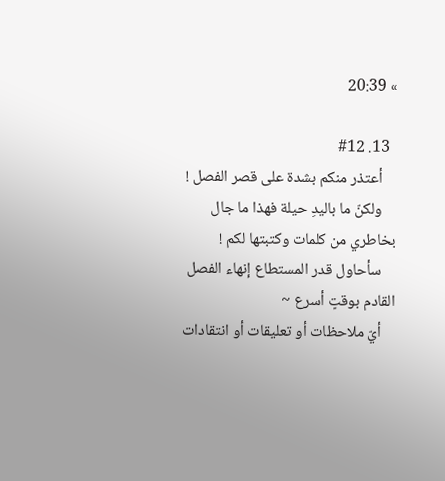» 20:39

  13. #12
    أعتذر منكم بشدة على قصر الفصل !
    ولكنّ ما باليدِ حيلة فهذا ما جال بخاطري من كلمات وكتبتها لكم !
    سأحاول قدر المستطاع إنهاء الفصل القادم بوقتٍ أسرع ~
    أيّ ملاحظات أو تعليقات أو انتقادات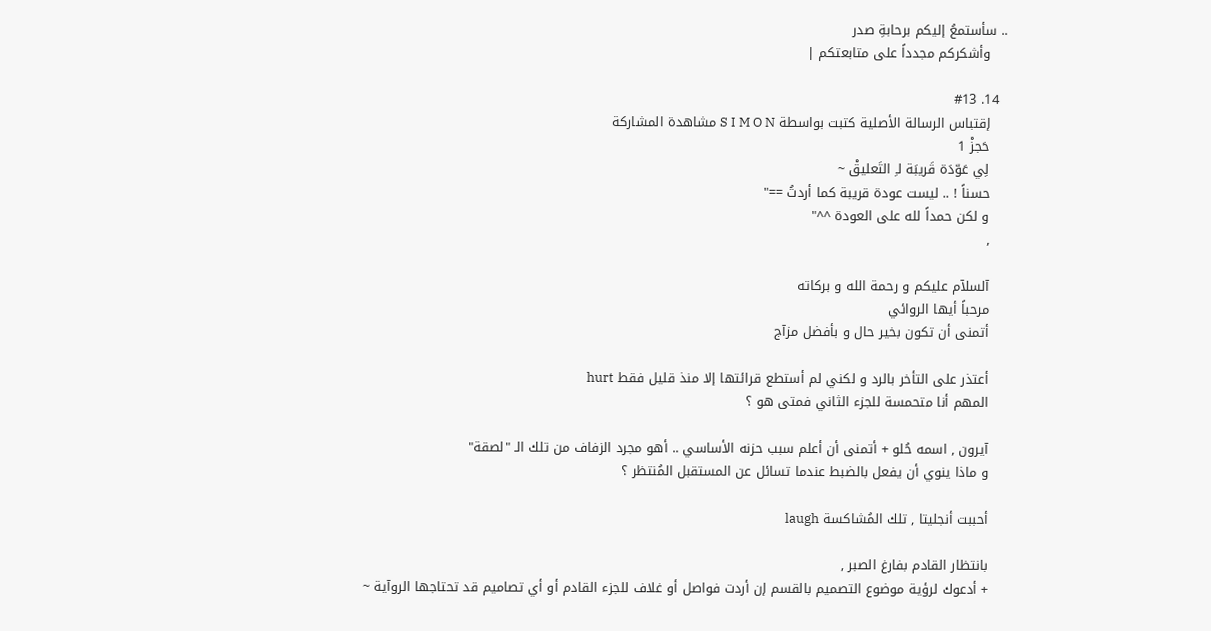.. سأستمعُ إليكم برحابةِ صدر
    وأشكركم مجدداً على متابعتكم |

  14. #13
    إقتباس الرسالة الأصلية كتبت بواسطة S I M O N مشاهدة المشاركة
    حَجزْ 1
    لِي عَوّدَة قَريبَة لـِ التَعليقْ ~
    حسناً ! .. ليست عودة قريبة كما أردتُ =="
    و لكن حمداً لله على العودة ^^"
    ,

    آلسلآم عليكم و رحمة الله و بركاته
    مرحباً أيها الروائي
    أتمنى أن تكون بخير حال و بأفضل مزآج

    أعتذر على التأخر بالرد و لكني لم أستطع قرائتها إلا منذ قليل فقط hurt
    المهم أنا متحمسة للجزء الثاني فمتى هو ؟

    آيرون , اسمه حُلو + أتمنى أن أعلم سبب حزنه الأساسي .. أهو مجرد الزفاف من تلك الـ "لصقة"
    و ماذا ينوي أن يفعل بالضبط عندما تسائل عن المستقبل المُنتظر ؟

    أحببت أنجليتا , تلك المُشاكسة laugh

    بانتظار القادم بفارغ الصبر ,
    + أدعوك لرؤية موضوع التصميم بالقسم إن أردت فواصل أو غلاف للجزء القادم أو أي تصاميم قد تحتاجها الروآية ~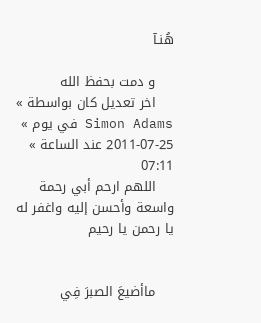هُنـآ

    و دمت بحفظ الله
    اخر تعديل كان بواسطة » Simon Adams في يوم » 25-07-2011 عند الساعة » 07:11
    اللهم ارحم أبي رحمة واسعة وأحسن إليه واغفر له يا رحمن يا رحيم


    ماأضيعَ الصبرَ فِي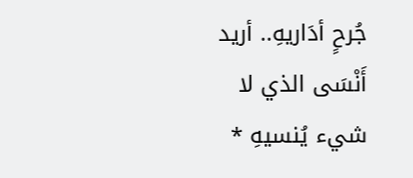جُرحٍ أدَاريهِ.. أريد أَنْسَى الذي لا شيء يُنسيهِ *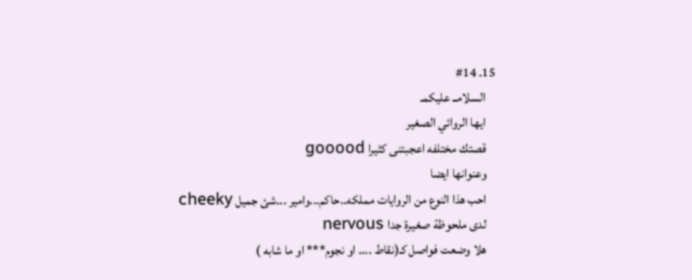15. #14
    السلامــ عليكمـ
    ايها الروائي الصغير
    قصتك مختلفه اعجبتنى كثيرا gooood
    وعنوانها ايضا
    احب هذا النوع من الروايات مملكه..حاكم...وامير ...شئ جميل cheeky
    لدى ملحوظة صغيرة جدا nervous
    هلا وضعت فواصل كـ(نقاط .... او نجوم*** او ما شابه )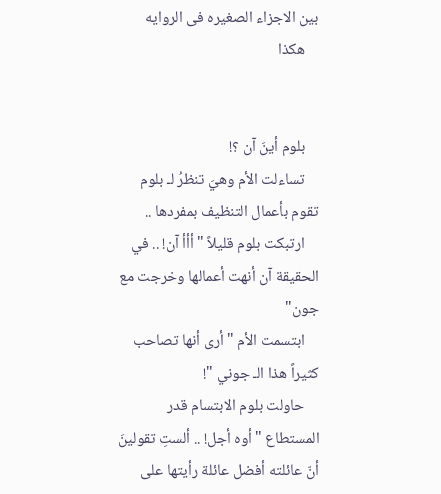بين الاجزاء الصغيره فى الروايه
    هكذا


    بلوم أينَ آن ؟!
    تساءلت الأم وهيَ تنظرُ لـ بلوم تقوم بأعمال التنظيف بمفردها ..
    ارتبكت بلوم قليلاً "أأأ آن! .. في الحقيقة آن أنهت أعمالها وخرجت مع جون"
    ابتسمت الأم "أرى أنها تصاحب كثيراً هذا الـ جوني "!
    حاولت بلوم الابتسام قدر المستطاع "أوه أجل! .. ألستِ تقولينَ أنّ عائلته أفضل عائلة رأيتها على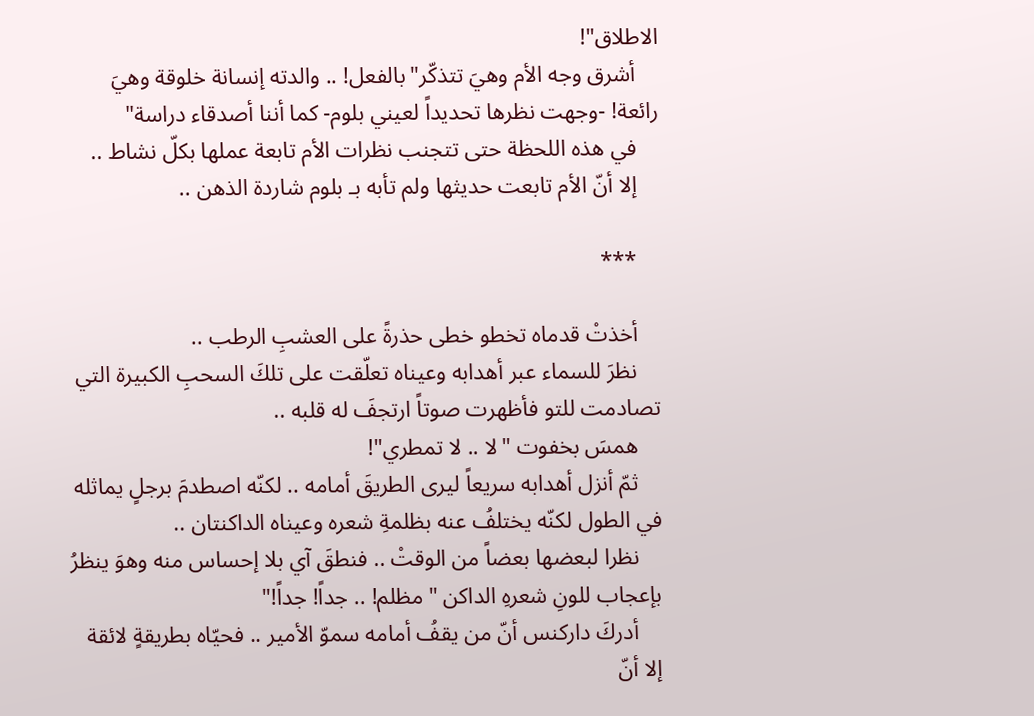الاطلاق"!
    أشرق وجه الأم وهيَ تتذكّر"بالفعل! .. والدته إنسانة خلوقة وهيَ رائعة! -وجهت نظرها تحديداً لعيني بلوم- كما أننا أصدقاء دراسة"
    في هذه اللحظة حتى تتجنب نظرات الأم تابعة عملها بكلّ نشاط ..
    إلا أنّ الأم تابعت حديثها ولم تأبه بـ بلوم شاردة الذهن ..

    ***

    أخذتْ قدماه تخطو خطى حذرةً على العشبِ الرطب ..
    نظرَ للسماء عبر أهدابه وعيناه تعلّقت على تلكَ السحبِ الكبيرة التي تصادمت للتو فأظهرت صوتاً ارتجفَ له قلبه ..
    همسَ بخفوت "لا .. لا تمطري"!
    ثمّ أنزل أهدابه سريعاً ليرى الطريقَ أمامه .. لكنّه اصطدمَ برجلٍ يماثله في الطول لكنّه يختلفُ عنه بظلمةِ شعره وعيناه الداكنتان ..
    نظرا لبعضها بعضاً من الوقتْ .. فنطقَ آي بلا إحساس منه وهوَ ينظرُ بإعجاب للونِ شعرهِ الداكن "مظلم! .. جداً! جداً!"
    أدركَ داركنس أنّ من يقفُ أمامه سموّ الأمير .. فحيّاه بطريقةٍ لائقة إلا أنّ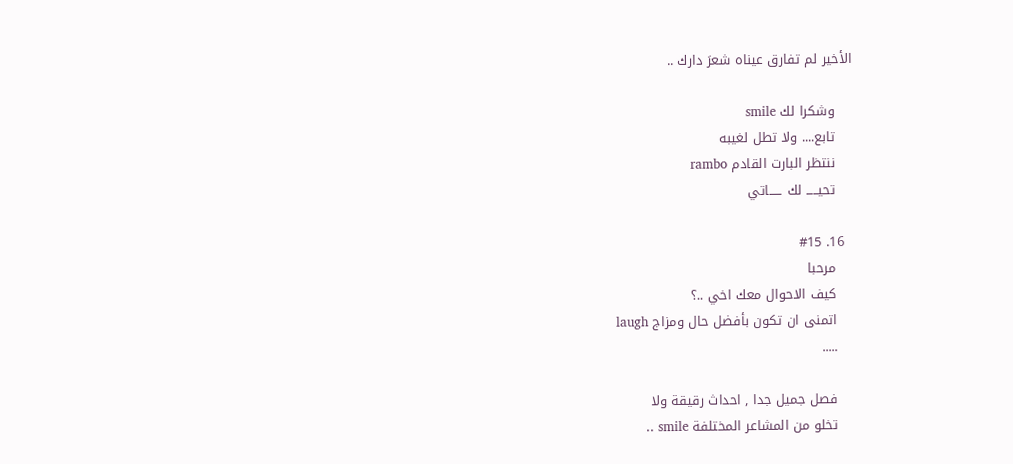الأخير لم تفارق عيناه شعرَ دارك ..

    وشكرا لك smile
    تابع.... ولا تطل لغيبه
    ننتظر البارت القادم rambo
    تحيـــــ لك ـــــاتي

  16. #15
    مرحبا
    كيف الاحوال معك اخي ..؟
    اتمنى ان تكون بأفضل حال ومزاج laugh
    .....

    فصل جميل جدا , احداث رقيقة ولا
    تخلو من المشاعر المختلفة smile ..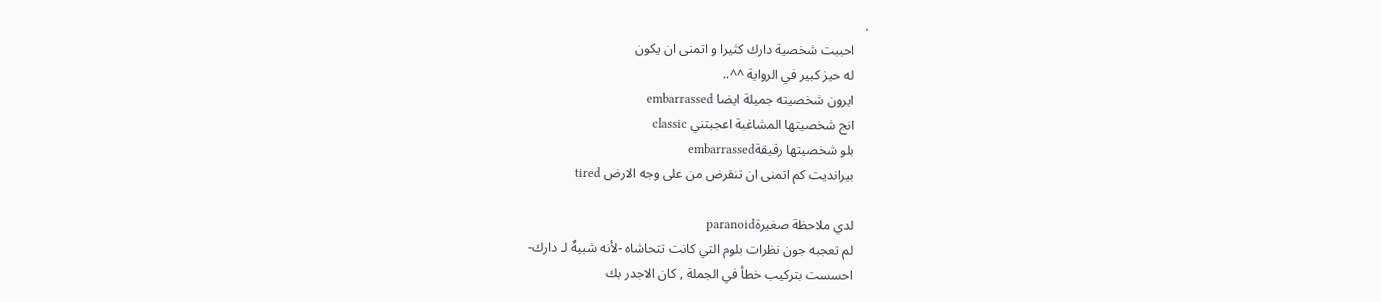.
    احببت شخصية دارك كثيرا و اتمنى ان يكون
    له حيز كبير في الرواية ^^..
    ايرون شخصيته جميلة ايضا embarrassed
    انج شخصيتها المشاغبة اعجبتني classic
    بلو شخصيتها رقيقةembarrassed
    بيرانديت كم اتمنى ان تنقرض من على وجه الارض tired

    لدي ملاحظة صغيرةparanoid
    لم تعجبه جون نظرات بلوم التي كانت تتحاشاه -لأنه شبيهٌ لـ دارك-
    احسست بتركيب خطأ في الجملة , كان الاجدر بك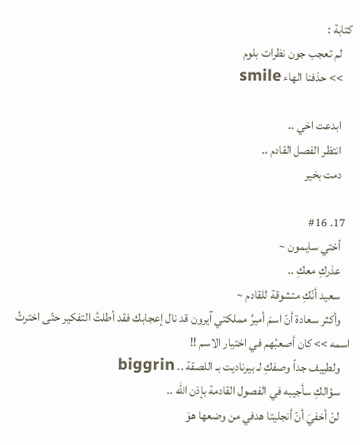كتابة :
    لم تعجب جون نظرات بلوم
    >> حذفنا الهاء smile

    ابدعت اخي ..
    انتظر الفصل القادم ..
    دمت بخير

  17. #16
    أختي سايمون ~
    عذركِ معكِ ..
    سعيد أنّكِ متشوقة للقادم ~
    وأكثر سعادة أنّ اسمَ أميرُ مملكتي آيرون قد نال إعجابك فقد أطلتُ التفكير حتّى اخترتُ اسمه >> كان أصعبُهم في اختيار الاسم !!
    ولطييف جداً وصفكِ لـ بيرناديت بـ اللصقة .. biggrin
    سؤالكِ سأجيبه في الفصول القادمة بإذن الله ..
    لنْ أخفيَ أنّ أنجليتا هدفي من وضعها هوَ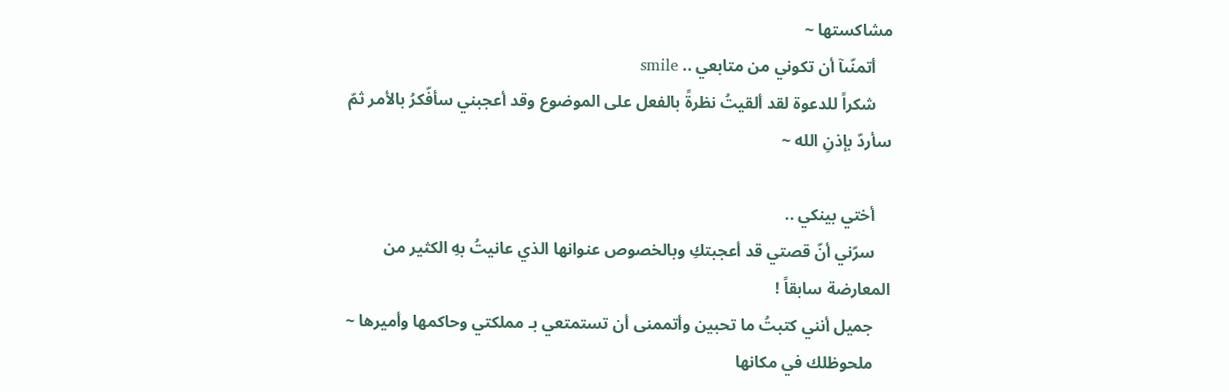مشاكستها ~
    أتمنّىآ أن تكوني من متابعي .. smile
    شكراً للدعوة لقد ألقيتُ نظرةً بالفعل على الموضوع وقد أعجبني سأفّكرُ بالأمر ثمّ سأردّ بإذنِ الله ~

    أختي بينكي ..
    سرّني أنّ قصتي قد أعجبتكِ وبالخصوص عنوانها الذي عانيتُ بهِ الكثير من المعارضة سابقاً !
    جميل أنني كتبتُ ما تحبين وأتممنى أن تستمتعي بـ مملكتي وحاكمها وأميرها ~
    ملحوظلك في مكانها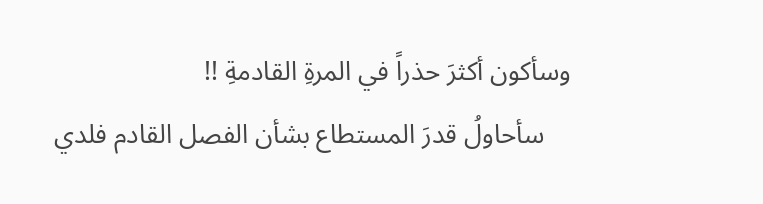وسأكون أكثرَ حذراً في المرةِ القادمةِ !!
    سأحاولُ قدرَ المستطاع بشأن الفصل القادم فلدي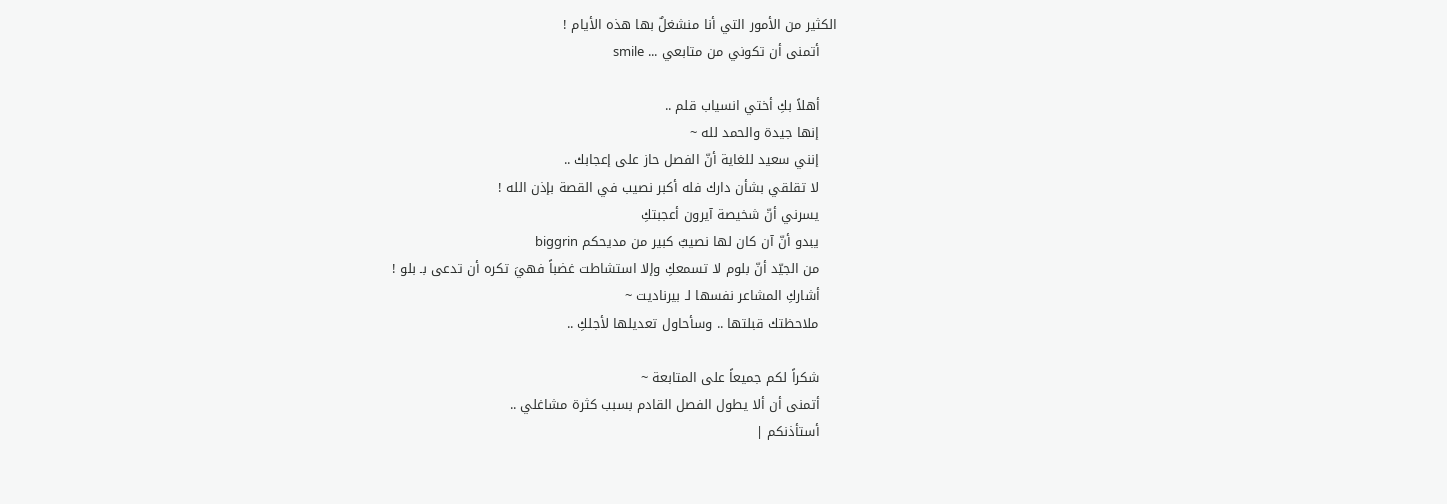الكثير من الأمور التي أنا منشغلٌ بها هذه الأيام !
    أتمنى أن تكوني من متابعي ... smile

    أهلاً بكِ أختي انسياب قلم ..
    إنها جيدة والحمد لله ~
    إنني سعيد للغاية أنّ الفصل حاز على إعجابك ..
    لا تقلقي بشأن دارك فله أكبر نصيب في القصة بإذن الله !
    يسرني أنّ شخيصة آيرون أعجبتكِ
    يبدو أنّ آن كان لها نصيبٌ كبير من مديحكم biggrin
    من الجيّد أنّ بلوم لا تسمعكِ وإلا استشاطت غضباً فهيَ تكره أن تدعى بـ بلو !
    أشاركِ المشاعر نفسها لـ بيرناديت ~
    ملاحظتك قبلتها .. وسأحاول تعديلها لأجلكِ ..

    شكراً لكم جميعاً على المتابعة ~
    أتمنى أن ألا يطول الفصل القادم بسبب كثرة مشاغلي ..
    أستأذنكم |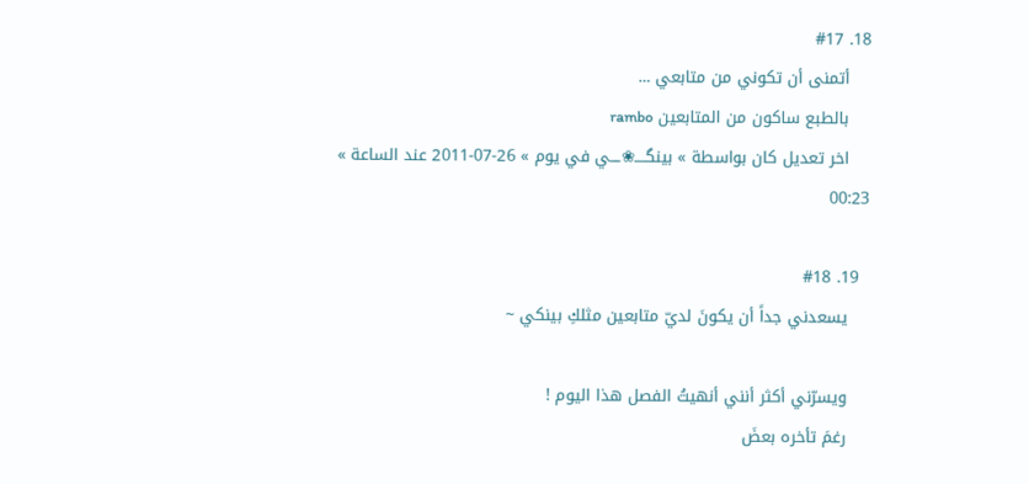18. #17
    أتمنى أن تكوني من متابعي ...
    بالطبع ساكون من المتابعين rambo
    اخر تعديل كان بواسطة » بينگــــ❀ـــي في يوم » 26-07-2011 عند الساعة » 00:23

  19. #18
    يسعدني جداً أن يكونَ لديّ متابعين مثلكِ بينكي ~

    ويسرّني أكثر أنني أنهيتُ الفصل هذا اليوم !
    رغمَ تأخره بعضَ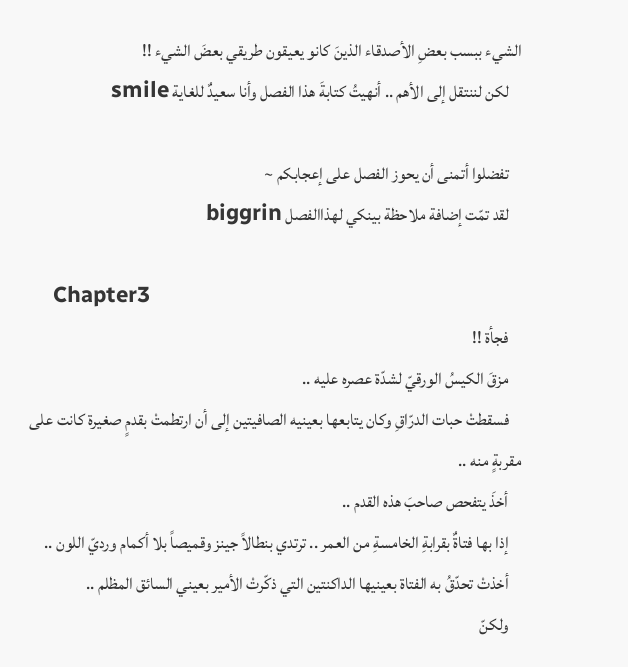الشيء ببسب بعضِ الأصدقاء الذينَ كانو يعيقون طريقي بعضَ الشيء !!
    لكن لننتقل إلى الأهم .. أنهيتُ كتابةَ هذا الفصل وأنا سعيدٌ للغاية smile

    تفضلوا أتمنى أن يحوز الفصل على إعجابكم ~
    لقد تمّت إضافة ملاحظة بينكي لهذاالفصل biggrin

    Chapter3
    فجأة !!
    مزقَ الكيسُ الورقيّ لشدّة عصره عليه ..
    فسقطتْ حبات الدرّاقِ وكان يتابعها بعينيه الصافيتين إلى أن ارتطمتْ بقدمٍ صغيرة كانت على مقربةٍ منه ..
    أخذَ يتفحص صاحبَ هذه القدم ..
    إذا بها فتاةٌ بقرابةِ الخامسةِ من العمر .. ترتدي بنطالاً جينز وقميصاً بلا أكمام ورديّ اللون ..
    أخذتْ تحدّقُ به الفتاة بعينيها الداكنتين التي ذكّرتْ الأمير بعيني السائق المظلم ..
    ولكنّ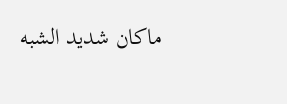ماكان شديد الشبه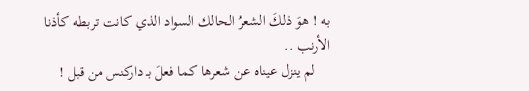به ! هوَ ذلكَ الشعرُ الحالك السواد الذي كانت تربطه كأذنا الأرنب ..
    لم ينزل عيناه عن شعرها كما فعلَ بـ داركنس من قبل !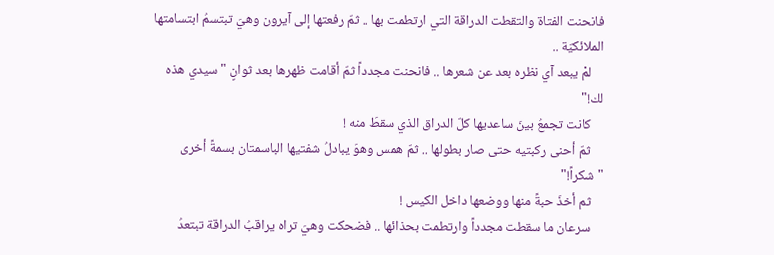فانحنت الفتاة والتقطت الدراقة التي ارتطمت بها .. ثمّ رفعتها إلى آيرون وهيَ تبتسمُ ابتسامتها الملائكيّة ..
    لمْ يبعد آي نظره بعد عن شعرها .. فانحنت مجدداً ثمّ أقامت ظهرها بعد ثوانٍ "سيدي هذه لك!"
    كانت تجمعُ بينَ ساعديها كلّ الدراق الذي سقطَ منه !
    ثمّ أحنى ركبتيه حتى صار بطولها .. ثمّ همس وهوَ يبادلُ شفتيها الباسمتان بسمةً أخرى "شكراً!"
    ثم أخذَ حبةً منها ووضعها داخل الكيس !
    سرعان ما سقطت مجدداً وارتطمت بحذائها .. فضحكت وهيَ تراه يراقبُ الدراقة تبتعدُ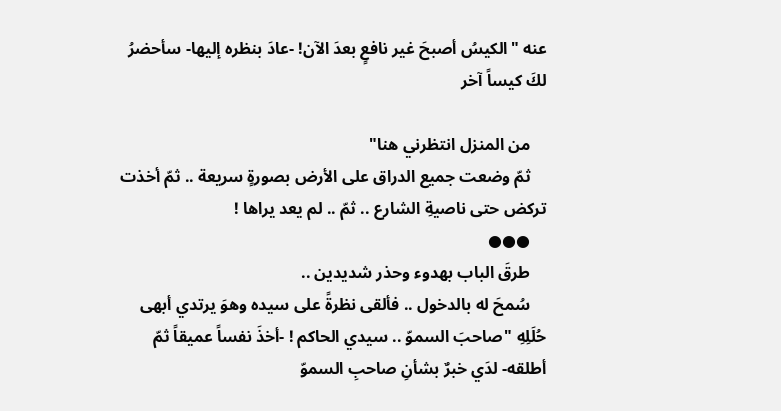عنه "الكيسُ أصبحَ غير نافعٍ بعدَ الآن! -عادَ بنظره إليها- سأحضرُ لكَ كيساً آخر

    من المنزل انتظرني هنا"
    ثمّ وضعت جميع الدراق على الأرض بصورةٍ سريعة .. ثمّ أخذت تركض حتى ناصيةِ الشارع .. ثمّ .. لم يعد يراها !
    ●●●
    طرقَ الباب بهدوء وحذر شديدين ..
    سُمحَ له بالدخول .. فألقى نظرةً على سيده وهوَ يرتدي أبهى حُلَلِهِ "صاحبَ السموّ .. سيدي الحاكم ! -أخذَ نفساً عميقاً ثمّ أطلقه- لدَي خبرٌ بشأنِ صاحبِ السموّ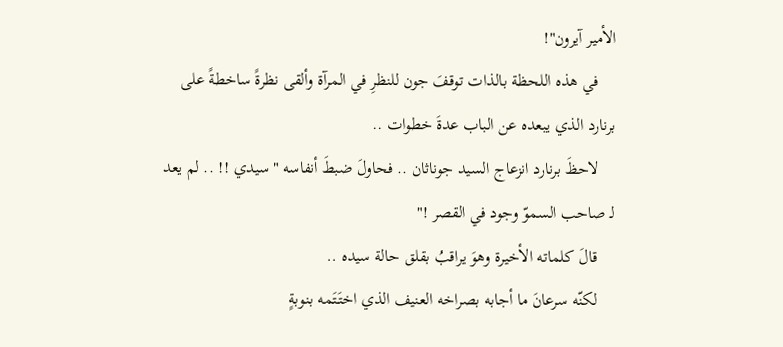الأمير آيرون"!
    في هذه اللحظة بالذات توقفَ جون للنظرِ في المرآة وألقى نظرةً ساخطةً على برنارد الذي يبعده عن الباب عدةَ خطوات ..
    لاحظَ برنارد انزعاج السيد جوناثان .. فحاولَ ضبطَ أنفاسه "سيدي !! .. لم يعد لـ صاحب السموّ وجود في القصر !"
    قالَ كلماته الأخيرة وهوَ يراقبُ بقلق حالة سيده ..
    لكنّه سرعانَ ما أجابه بصراخه العنيف الذي اختَتَمه بنوبةٍ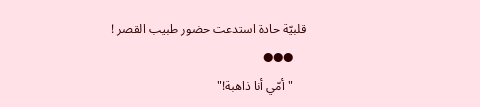قلبيّة حادة استدعت حضور طبيب القصر !
    ●●●
    "أمّي أنا ذاهبة!"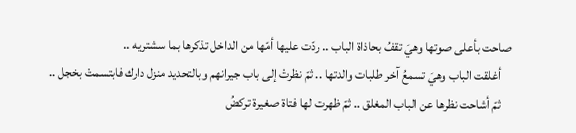صاحت بأعلى صوتها وهيَ تقفُ بحاذاة الباب .. ردّت عليها أمّها من الداخل تذكرها بما سشتريه ..
    أغلقت الباب وهيَ تسمعُ آخر طلبات والدتها .. ثمّ نظرتْ إلى باب جيرانهم وبالتحديد منزل دارك فابتسمتْ بخجل ..
    ثمّ أشاحت نظرها عن الباب المغلق .. ثمّ ظهرت لها فتاة صغيرة تركضُ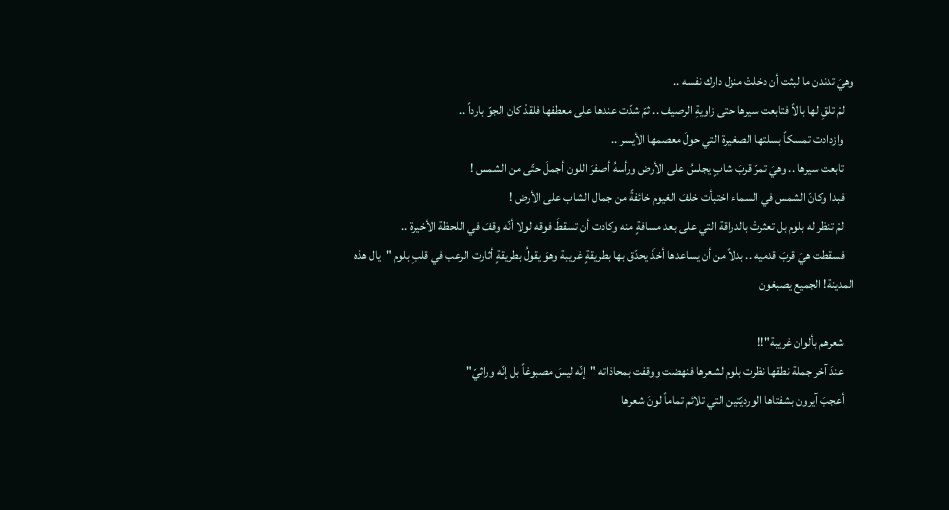وهيَ تدندن ما لبثت أن دخلتْ منزل دارك نفسه ..
    لمْ تلقِ لها بالاً فتابعت سيرها حتى زاويةِ الرصيف .. ثمّ شدّت عندها على معطفها فلقدْ كان الجوّ بارداً ..
    وازدادت تمسكاً بسلتها الصغيرة التي حولَ معصمها الأيسر ..
    تابعت سيرها .. وهيَ تمرّ قربَ شابٍ يجلسُ على الأرض ورأسهُ أصفرَ اللون أجملَ حتّى من الشمس !
    فبدا وكانّ الشمس في السماء اختبأت خلفَ الغيوم خائفةً من جمال الشاب على الأرض !
    لمْ تنظر له بلوم بل تعثرتْ بالدراقة التي على بعد مسافةٍ منه وكادت أن تسقطَ فوقه لولا أنّه وقفَ في اللحظة الأخيرة ..
    فسقطت هيَ قربَ قدميه .. بدلاً من أن يساعدها أخذَ يحدّق بها بطريقةٍ غريبة وهوَ يقولُ بطريقةٍ أثارت الرعب في قلبِ بلوم "يال هذه المدينة! الجميع يصبغون

    شعرهم بألوان غريبة"!!
    عندَ آخر جملة نطقها نظرت بلوم لشعرها فنهضت ووقفت بمحاذاته "إنّه ليسَ مصبوغاً بل إنّه وراثيّ"
    أعجبَ آيرون بشفتاها الورديّتين التي تلائم تماماً لونَ شعرها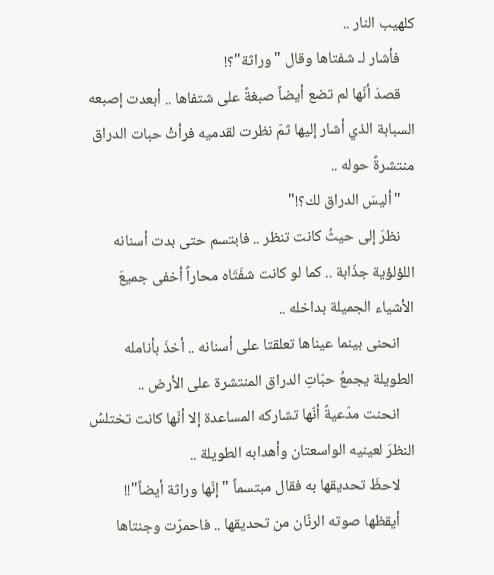كلهيب النار ..
    فأشار لـ شفتاها وقال "وراثة"؟!
    قصدَ أنّها لم تضع أيضاً صبغةً على شتفاها .. أبعدت إصبعه السبابة الذي أشار إليها ثمّ نظرت لقدميه فرأتْ حبات الدراق منتشرةً حوله ..
    "أليسَ الدراق لك؟!"
    نظرَ إلى حيثُ كانت تنظر .. فابتسم حتى بدت أسنانه اللؤلؤية جذّابة .. كما لو كانت شفَتَاه محاراً أخفى جميعَ الأشياء الجميلة بداخله ..
    انحنى بينما عيناها تعلقتا على أسنانه .. أخذَ بأنامله الطويلة يجمعُ حبّاتِ الدراق المنتشرة على الأرض ..
    انحنت مدّعيةً أنّها تشاركه المساعدة إلا أنّها كانت تختلسُ النظرَ لعينيه الواسعتان وأهدابه الطويلة ..
    لاحظَ تحديقها به فقال مبتسماً "إنّها وراثة أيضاً"!!
    أيقظها صوته الرنّان من تحديقها .. فاحمرّت وجنتاها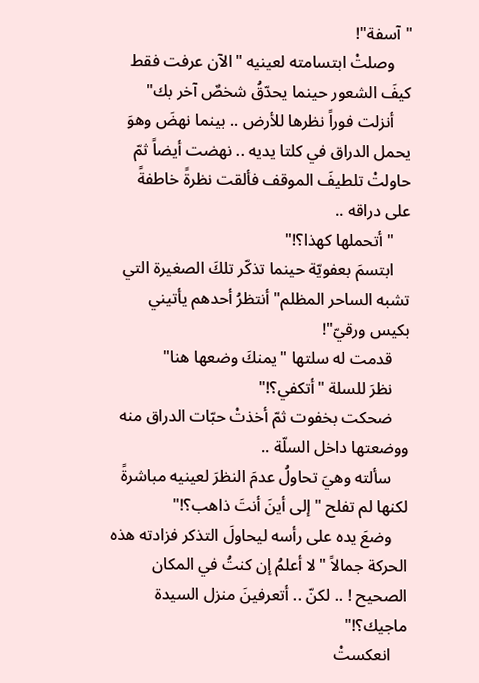"آسفة"!
    وصلتْ ابتسامته لعينيه "الآن عرفت فقط كيفَ الشعور حينما يحدّقُ شخصٌ آخر بك"
    أنزلت فوراً نظرها للأرض .. بينما نهضَ وهوَ يحمل الدراق في كلتا يديه .. نهضت أيضاً ثمّ حاولتْ تلطيفَ الموقف فألقت نظرةً خاطفةً على دراقه ..
    "أتحملها كهذا؟!"
    ابتسمَ بعفويّة حينما تذكّر تلكَ الصغيرة التي تشبه الساحر المظلم"أنتظرُ أحدهم يأتيني بكيس ورقيّ"!
    قدمت له سلتها "يمنكَ وضعها هنا"
    نظرَ للسلة "أتكفي؟!"
    ضحكت بخفوت ثمّ أخذتْ حبّات الدراق منه ووضعتها داخل السلّة ..
    سألته وهيَ تحاولُ عدمَ النظرَ لعينيه مباشرةً لكنها لم تفلح "إلى أينَ أنتَ ذاهب؟!"
    وضعَ يده على رأسه ليحاولَ التذكر فزادته هذه الحركة جمالاً "لا أعلمُ إن كنتُ في المكان الصحيح ! .. لكنّ .. أتعرفينَ منزل السيدة ماجيك؟!"
    انعكستْ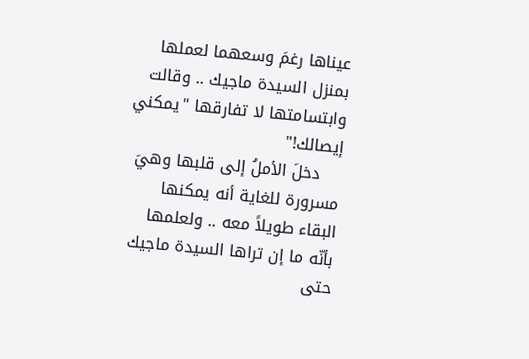عيناها رغمَ وسعهما لعملها بمنزل السيدة ماجيك .. وقالت وابتسامتها لا تفارقها "يمكني إيصالك!"
    دخلَ الأملُ إلى قلبها وهيَ مسرورة للغاية أنه يمكنها البقاء طويلاً معه .. ولعلمها بأنّه ما إن تراها السيدة ماجيك حتى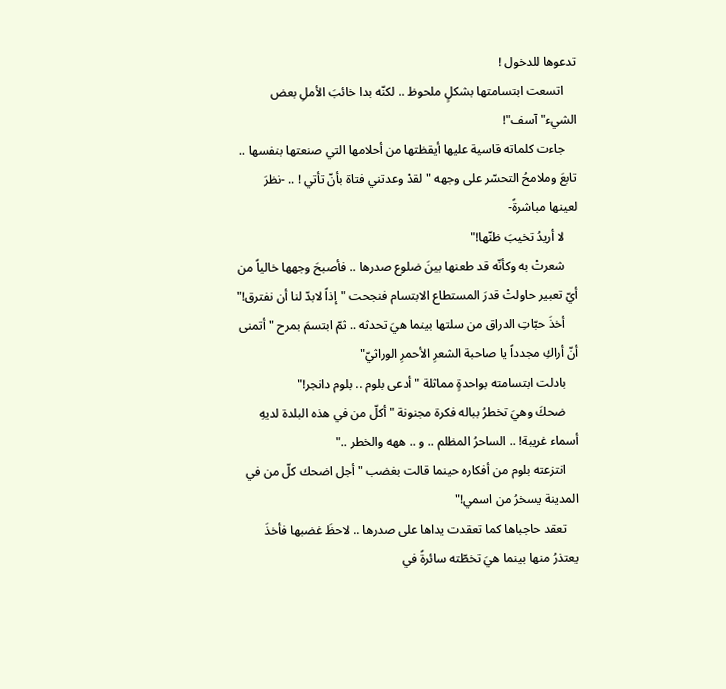تدعوها للدخول !
    اتسعت ابتسامتها بشكلٍ ملحوظ .. لكنّه بدا خائبَ الأملِ بعض الشيء" آسف"!
    جاءت كلماته قاسية عليها أيقظتها من أحلامها التي صنعتها بنفسها .. تابعَ وملامحُ التحسّر على وجهه "لقدْ وعدتني فتاة بأنّ تأتي ! .. -نظرَ لعينها مباشرةً-
    لا أريدُ تخيبَ ظنّها!"
    شعرتْ به وكأنّه قد طعنها بينَ ضلوع صدرها .. فأصبحَ وجهها خالياً من أيّ تعبير حاولتْ قدرَ المستطاع الابتسام فنجحت "إذاً لابدّ لنا أن نفترق!"
    أخذَ حبّاتِ الدراق من سلتها بينما هيَ تحدثه .. ثمّ ابتسمَ بمرح "أتمنى أنّ أراكِ مجدداً يا صاحبة الشعرِ الأحمرِ الوراثيّ"
    بادلت ابتسامته بواحدةٍ مماثلة "أدعى بلوم .. بلوم دانجر!"
    ضحكَ وهيَ تخطرُ بباله فكرة مجنونة "أكلّ من في هذه البلدة لديهِ أسماء غريبة! .. الساحرُ المظلم .. و .. ههه والخطر .."
    انتزعته بلوم من أفكاره حينما قالت بغضب "أجل اضحك كلّ من في المدينة يسخرُ من اسمي!"
    تعقد حاجباها كما تعقدت يداها على صدرها .. لاحظَ غضبها فأخذَ يعتذرُ منها بينما هيَ تخطّته سائرةً في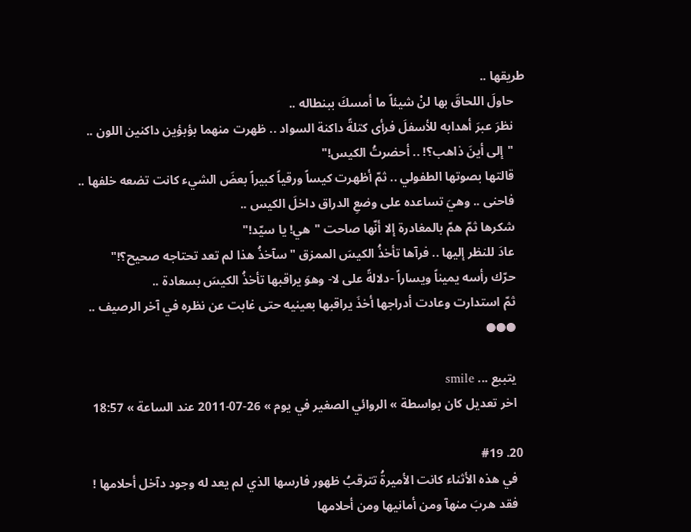طريقها ..
    حاولَ اللحاقَ بها لنْ شيئاً ما أمسكَ ببنطاله ..
    نظرَ عبرَ أهدابه للأسفلَ فرأى كتلةً داكنة السواد .. ظهرت منهما بؤبؤين داكنين اللون ..
    "إلى أينَ ذاهب؟! .. أحضرتُ الكيس!"
    قالتها بصوتها الطفولي .. ثمّ أظهرت كيساً ورقياً كبيراً بعضَ الشيء كانت تضعه خلفها ..
    فاحنى .. وهيَ تساعده على وضعِ الدراق داخلَ الكيس ..
    شكرها ثمّ همّ بالمغادرة إلا أنّها صاحت "هي! يا سيّد!"
    عادَ للنظر إليها .. فرآها تأخذُ الكيسَ الممزق "سآخذُ هذا لم تعد تحتاجه صحيح؟!"
    حرّك رأسه يميناً ويساراً -دلالةً على لا- وهوَ يراقبها تأخذُ الكيسَ بسعادة ..
    ثمّ استدارت وعادت أدراجها أخذَ يراقبها بعينيه حتى غابت عن نظره في آخر الرصيف ..
    ●●●

    يتببع ... smile
    اخر تعديل كان بواسطة » الروائي الصغير في يوم » 26-07-2011 عند الساعة » 18:57

  20. #19
    في هذه الأثناء كانت الأميرةُ تترقبُ ظهور فارسها الذي لم يعد له وجود دآخل أحلامها !
    فقد هربَ منهآ ومن أمانيها ومن أحلامها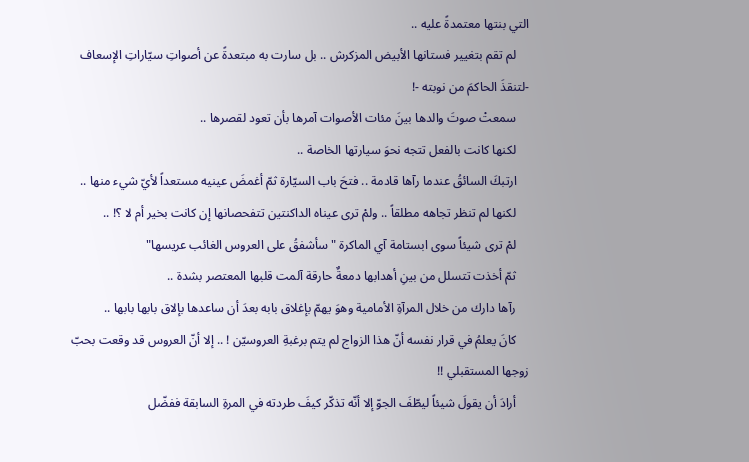التي بنتها معتمدةً عليه ..
    لم تقم بتغيير فستانها الأبيض المزكرش .. بل سارت به مبتعدةً عن أصواتِ سيّاراتِ الإسعاف -لتنقذَ الحاكمَ من نوبته -!
    سمعتْ صوتَ والدها بينَ مئات الأصوات آمرها بأن تعود لقصرها ..
    لكنها كانت بالفعل تتجه نحوَ سيارتها الخاصة ..
    ارتبكَ السائقُ عندما رآها قادمة .. فتحَ باب السيّارة ثمّ أغمضَ عينيه مستعداً لأيّ شيء منها ..
    لكنها لم تنظر تجاهه مطلقاً .. ولمْ ترى عيناه الداكنتين تتفحصانها إن كانت بخير أم لا ؟! ..
    لمْ ترى شيئاً سوى ابستامة آي الماكرة "سأشفقُ على العروس الغائب عريسها"
    ثمّ أخذت تتسلل من بينِ أهدابها دمعةٌ حارقة آلمت قلبها المعتصر بشدة ..
    رآها دارك من خلال المرآةِ الأمامية وهوَ يهمّ بإغلاق بابه بعدَ أن ساعدها بإلاق بابها بابها ..
    كانَ يعلمُ في قرار نفسه أنّ هذا الزواج لم يتم برغبةِ العروسيّن ! .. إلا أنّ العروس قد وقعت بحبّ زوجها المستقبلي !!
    أرادَ أن يقولَ شيئاً ليطّفَ الجوّ إلا أنّه تذكّر كيفَ طردته في المرةِ السابقة ففضّل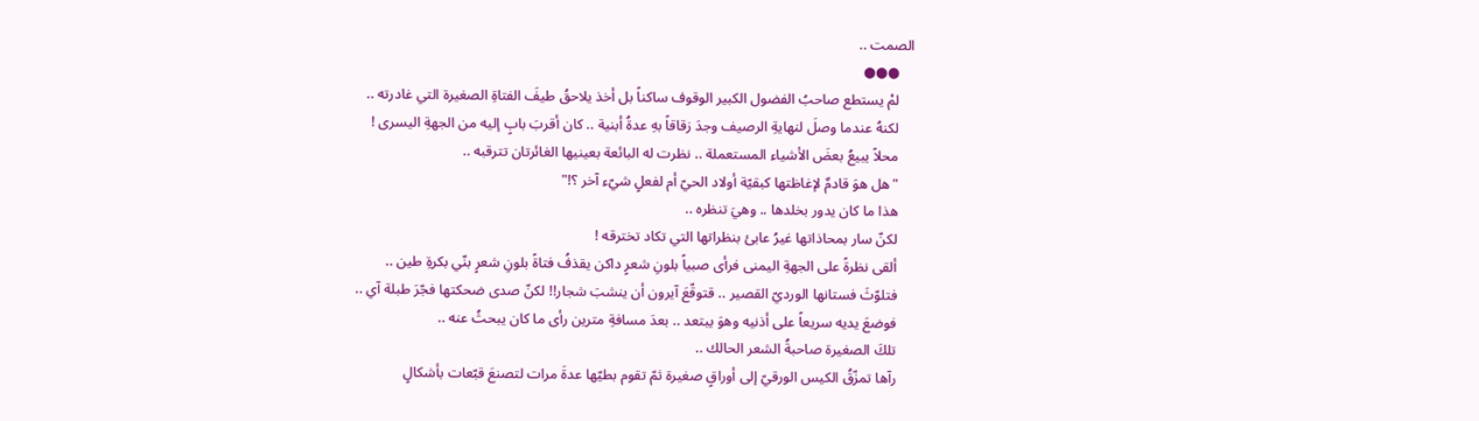الصمت ..
    ●●●
    لمْ يستطع صاحبُ الفضول الكبير الوقوف ساكناً بل أخذ يلاحقُ طيفَ الفتاةِ الصغيرة التي غادرته ..
    لكنهُ عندما وصلَ لنهايةِ الرصيف وجدَ زقاقاً بهِ عدةُ أبنية .. كان أقربَ بابٍ إليه من الجهةِ اليسرى !
    محلاً يبيعُ بعضَ الأشياء المستعملة .. نظرت له البائعة بعينيها الغائرتان تترقبه ..
    "هل هوَ قادمٌ لإغاظتها كبقيّة أولاد الحيّ أم لفعلٍ شيّء آخر ؟!"
    هذا ما كان يدور بخلدها .. وهيَ تنظره ..
    لكنّ سار بمحاذاتها غيرُ عابئ بنظراتها التي تكاد تخترقه !
    ألقى نظرةً على الجهةِ اليمنى فرأى صبياً بلونِ شعرٍ داكن يقذفُ فتاةً بلونِ شعرٍ بنّي بكرةِ طين ..
    فتلوّثَ فستانها الورديّ القصير .. قتوقّعَ آيرون أن ينشبَ شجار!! لكنّ صدى ضحكتها فجّرَ طبلة آي ..
    فوضعَ يديه سريعاً على أذنيه وهوَ يبتعد .. بعدَ مسافةِ مترين رأى ما كان يبحثُ عنه ..
    تلكَ الصغيرة صاحبةُ الشعر الحالك ..
    رآها تمزّقُ الكيس الورقيّ إلى أوراقٍ صغيرة ثمّ تقوم بطيّها عدةَ مرات لتصنعَ قبّعات بأشكالٍ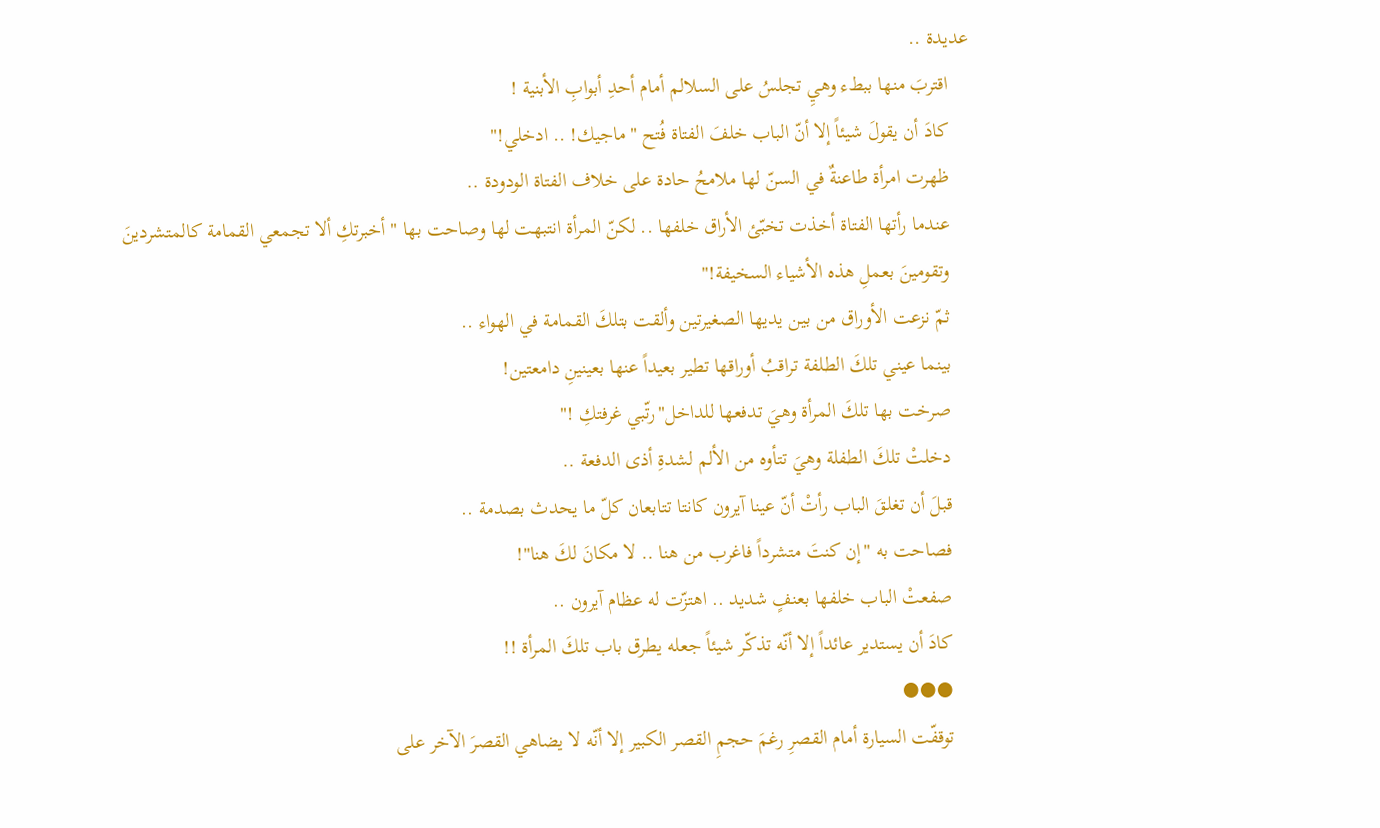عديدة ..
    اقتربَ منها ببطء وهيِ تجلسُ على السلالم أمام أحدِ أبوابِ الأبنية !
    كادَ أن يقولَ شيئاً إلا أنّ الباب خلفَ الفتاة فُتح "ماجيك! .. ادخلي!"
    ظهرت امرأة طاعنةٌ في السنّ لها ملامحُ حادة على خلاف الفتاة الودودة ..
    عندما رأتها الفتاة أخذت تخبّئ الأراق خلفها .. لكنّ المرأة انتبهت لها وصاحت بها "أخبرتكِ ألا تجمعي القمامة كالمتشردينَ
    وتقومينَ بعملِ هذه الأشياء السخيفة!"
    ثمّ نزعت الأوراق من بين يديها الصغيرتين وألقت بتلكَ القمامة في الهواء ..
    بينما عيني تلكَ الطلفة تراقبُ أوراقها تطير بعيداً عنها بعينينِ دامعتين!
    صرخت بها تلكَ المرأة وهيَ تدفعها للداخل"رتّبي غرفتكِ !"
    دخلتْ تلكَ الطفلة وهيَ تتأوه من الألم لشدةِ أذى الدفعة ..
    قبلَ أن تغلقَ الباب رأتْ أنّ عينا آيرون كانتا تتابعان كلّ ما يحدث بصدمة ..
    فصاحت به "إن كنتَ متشرداً فاغرب من هنا .. لا مكانَ لكَ هنا"!
    صفعتْ الباب خلفها بعنفٍ شديد .. اهتزّت له عظام آيرون ..
    كادَ أن يستدير عائداً إلا أنّه تذكّر شيئاً جعله يطرق باب تلكَ المرأة !!
    ●●●
    توقفّت السيارة أمام القصرِ رغمَ حجمِ القصر الكبير إلا أنّه لا يضاهي القصرَ الآخر على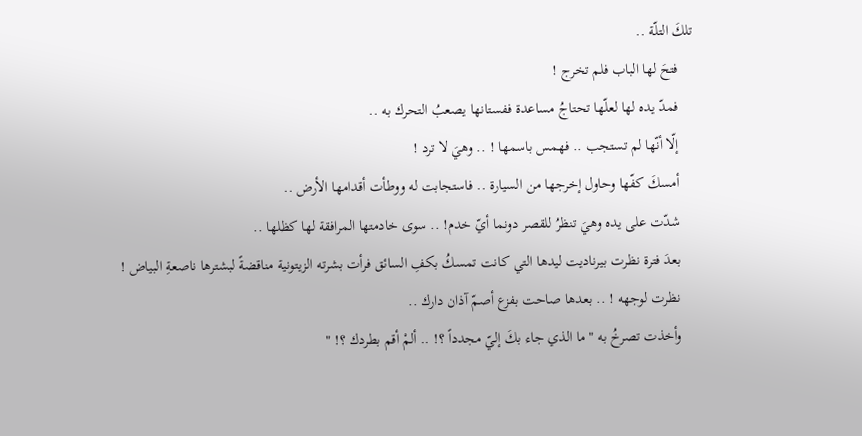تلكَ التلّة ..
    فتحَ لها الباب فلم تخرج !
    فمدّ يده لها لعلّها تحتاجُ مساعدة ففستانها يصعبُ التحرك به ..
    إلّا أنّها لم تستجب .. فهمس باسمها ! .. وهيَ لا ترد !
    أمسكَ كفّها وحاول إخرجها من السيارة .. فاستجابت له ووطأت أقدامها الأرض ..
    شدّت على يده وهيَ تنظرُ للقصر دونما أيّ خدم! .. سوى خادمتها المرافقة لها كظلها ..
    بعدَ فترة نظرت بيرناديت ليدها التي كانت تمسكُ بكفِ السائق فرأت بشرته الزيتونية مناقضةً لبشترها ناصعةِ البياض !
    نظرت لوجهه ! .. بعدها صاحت بفزع أصمّ آذان دارك ..
    وأخذت تصرخُ به "ما الذي جاء بكَ إليّ مجدداً ؟! .. ألمْ أقم بطردك ؟! "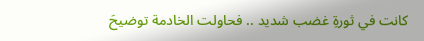كانت في ثورةِ غضب شديد .. فحاولت الخادمة توضيحَ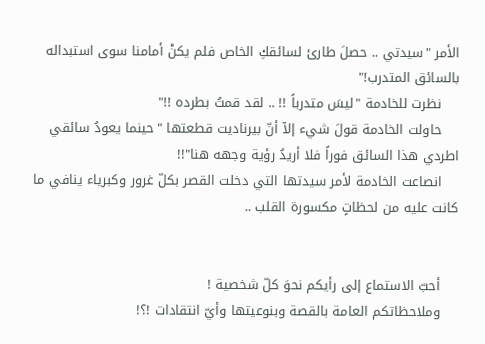الأمر "سيدتي .. حصلَ طارئ لسائقكِ الخاص فلم يكنْ أمامنا سوى استبداله بالسائق المتدرب!"
    نظرت للخادمة "ليسَ متدرباً !! .. لقد قمتُ بطرده !!"
    حاولت الخادمة قولَ شيء إلآ أنّ بيرناديت قطعتها "حينما يعودُ سائقي اطردي هذا السائق فوراً فلا أريدُ رؤية وجهه هنا"!!
    انصاعت الخادمة لأمر سيدتها التي دخلت القصر بكلّ غرور وكبرياء ينافي ما كانت عليه من لحظاتٍ مكسورة القلب ..


    أحبّ الاستماع إلى رأيكم نحوَ كلّ شخصية !
    وملاحظاتكم العامة بالقصة وبنوعيتها وأيّ انتقادات !؟!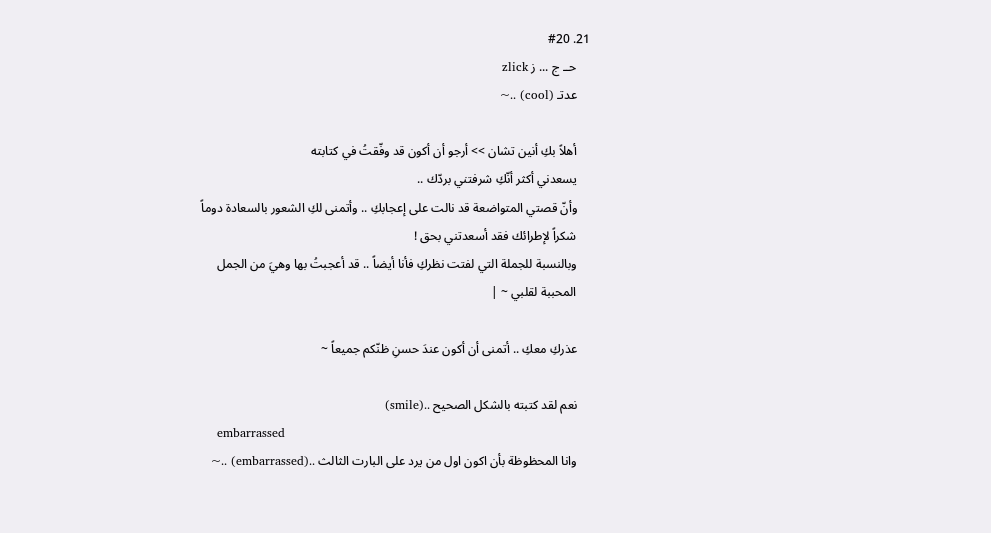21. #20
    حــ ج ... ز zlick
    عدتـ (cool) ..~

    أهلاً بكِ أنين تشان >> أرجو أن أكون قد وفّقتُ في كتابته
    يسعدني أكثر أنّكِ شرفتني بردّك ..
    وأنّ قصتي المتواضعة قد نالت على إعجابكِ .. وأتمنى لكِ الشعور بالسعادة دوماً
    شكراً لإطرائك فقد أسعدتني بحق !
    وبالنسبة للجملة التي لفتت نظركِ فأنا أيضاً .. قد أعجبتُ بها وهيَ من الجمل
    المحببة لقلبي ~ |

    عذركِ معكِ .. أتمنى أن أكون عندَ حسنِ ظنّكم جميعاً ~

    نعم لقد كتبته بالشكل الصحيح ..(smile)
    embarrassed
    وانا المحظوظة بأن اكون اول من يرد على البارت الثالث ..(embarrassed) ..~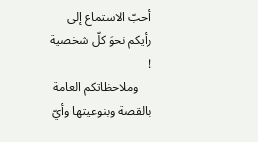أحبّ الاستماع إلى رأيكم نحوَ كلّ شخصية !
    وملاحظاتكم العامة بالقصة وبنوعيتها وأيّ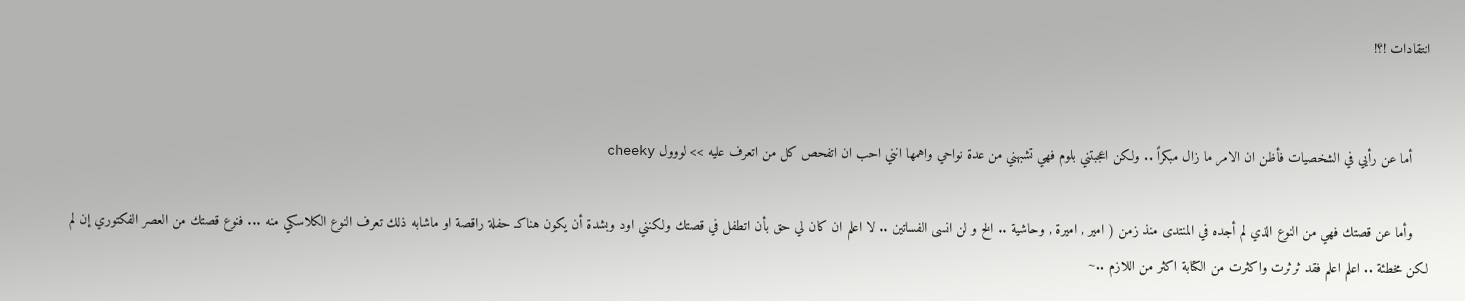انتقادات !؟!


    أما عن رأيي في الشخصيات فأظن ان الامر ما زال مبكراً .. ولكن اعجبتني بلوم فهي تشبهني من عدة نواحي واهمها انني احب ان اتفحص كل من اتعرف عليه >> لووول cheeky

    وأما عن قصتك فهي من النوع الذي لم أجده في المنتدى منذ زمن ( امير , اميرة , وحاشية .. الخ و لن انسى الفساتين .. لا اعلم ان كان لي حق بأن اتطفل في قصتك ولكنني اود وبشدة أن يكون هناكـ حفلة راقصة او ماشابه ذلك تعرف النوع الكلاسكي منه ... فنوع قصتك من العصر الفكتوري إن لم لكن مخطئة .. اعلم اعلم فقد ثرثرت واكثرت من الكتابة اكثر من اللازم ..~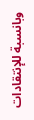وبانسبة للإنتقادات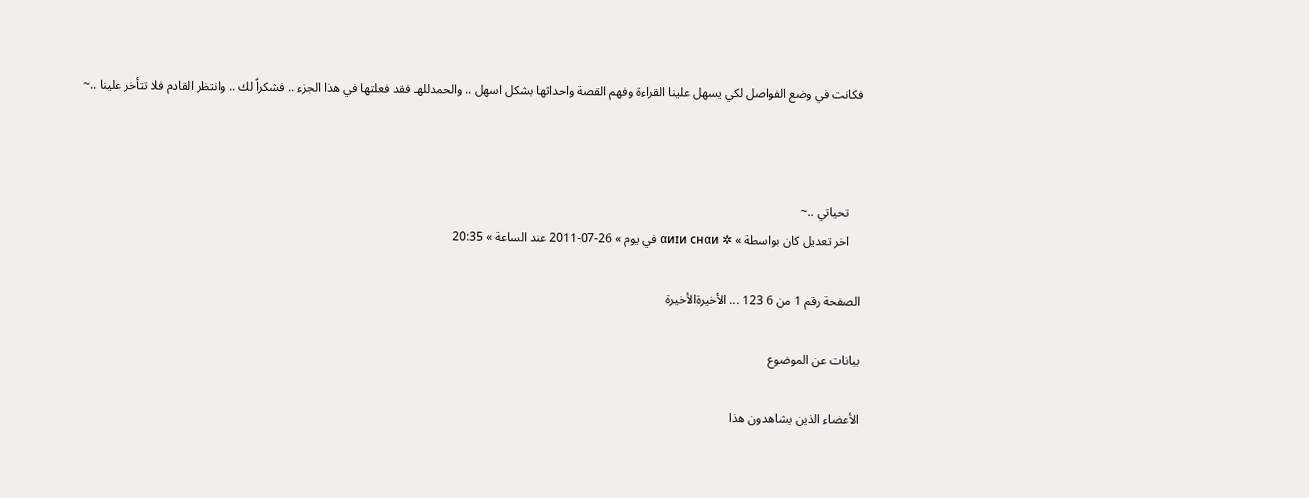فكانت في وضع الفواصل لكي يسهل علينا القراءة وفهم القصة واحداثها بشكل اسهل .. والحمدللهـ فقد فعلتها في هذا الجزء .. فشكراً لك .. وانتظر القادم فلا تتأخر علينا ..~



    تحياتي ..~
    اخر تعديل كان بواسطة » ✲ αиɪи cнαи في يوم » 26-07-2011 عند الساعة » 20:35

الصفحة رقم 1 من 6 123 ... الأخيرةالأخيرة

بيانات عن الموضوع

الأعضاء الذين يشاهدون هذا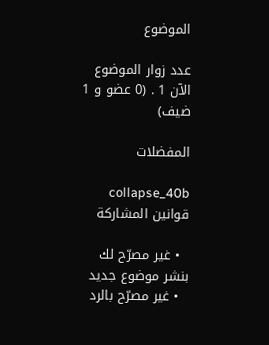الموضوع

عدد زوار الموضوع الآن 1 . (0 عضو و 1 ضيف)

المفضلات

collapse_40b قوانين المشاركة

  • غير مصرّح لك بنشر موضوع جديد
  • غير مصرّح بالرد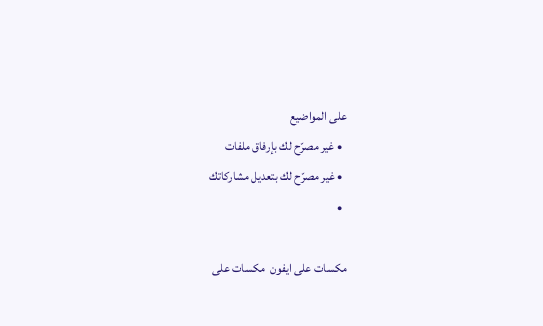على المواضيع
  • غير مصرّح لك بإرفاق ملفات
  • غير مصرّح لك بتعديل مشاركاتك
  •

مكسات على ايفون  مكسات على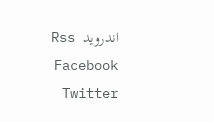اندرويد  Rss  Facebook  Twitter